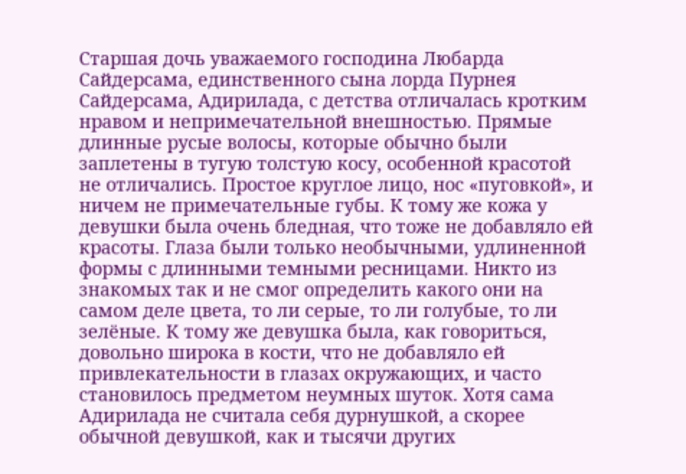Старшая дочь уважаемого господина Любарда Сайдерсама, единственного сына лорда Пурнея Сайдерсама, Адирилада, с детства отличалась кротким нравом и непримечательной внешностью. Прямые длинные русые волосы, которые обычно были заплетены в тугую толстую косу, особенной красотой не отличались. Простое круглое лицо, нос «пуговкой», и ничем не примечательные губы. К тому же кожа у девушки была очень бледная, что тоже не добавляло ей красоты. Глаза были только необычными, удлиненной формы с длинными темными ресницами. Никто из знакомых так и не смог определить какого они на самом деле цвета, то ли серые, то ли голубые, то ли зелёные. К тому же девушка была, как говориться, довольно широка в кости, что не добавляло ей привлекательности в глазах окружающих, и часто становилось предметом неумных шуток. Хотя сама Адирилада не считала себя дурнушкой, а скорее обычной девушкой, как и тысячи других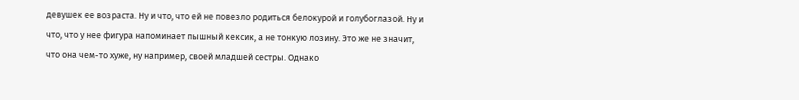девушек ее возраста. Ну и что, что ей не повезло родиться белокурой и голубоглазой. Ну и что, что у нее фигура напоминает пышный кексик, а не тонкую лозину. Это же не значит, что она чем-то хуже, ну например, своей младшей сестры. Однако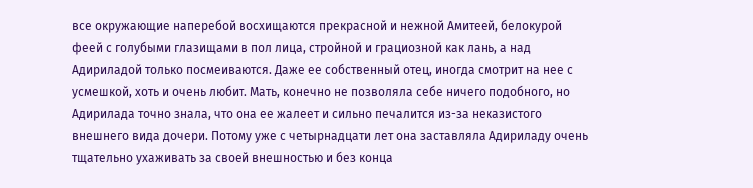все окружающие наперебой восхищаются прекрасной и нежной Амитеей, белокурой феей с голубыми глазищами в пол лица, стройной и грациозной как лань, а над Адириладой только посмеиваются. Даже ее собственный отец, иногда смотрит на нее с усмешкой, хоть и очень любит. Мать, конечно не позволяла себе ничего подобного, но Адирилада точно знала, что она ее жалеет и сильно печалится из-за неказистого внешнего вида дочери. Потому уже с четырнадцати лет она заставляла Адириладу очень тщательно ухаживать за своей внешностью и без конца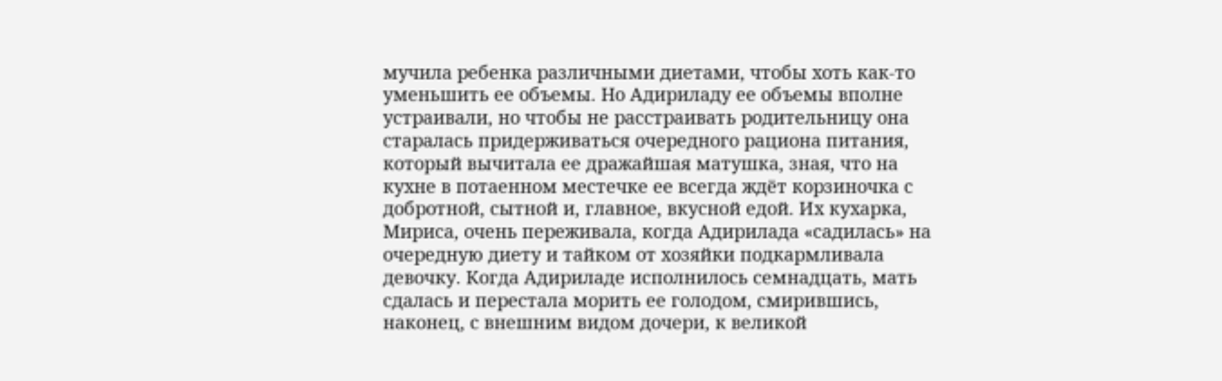мучила ребенка различными диетами, чтобы хоть как-то уменьшить ее объемы. Но Адириладу ее объемы вполне устраивали, но чтобы не расстраивать родительницу она старалась придерживаться очередного рациона питания, который вычитала ее дражайшая матушка, зная, что на кухне в потаенном местечке ее всегда ждёт корзиночка с добротной, сытной и, главное, вкусной едой. Их кухарка, Мириса, очень переживала, когда Адирилада «садилась» на очередную диету и тайком от хозяйки подкармливала девочку. Когда Адириладе исполнилось семнадцать, мать сдалась и перестала морить ее голодом, смирившись, наконец, с внешним видом дочери, к великой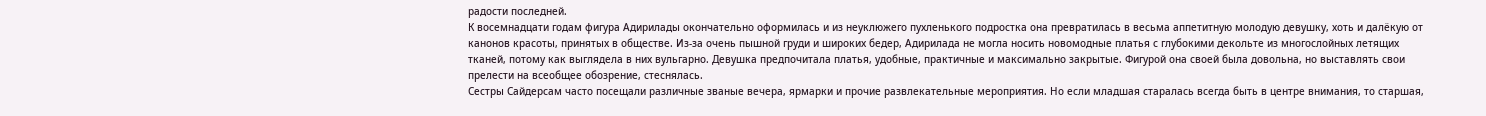радости последней.
К восемнадцати годам фигура Адирилады окончательно оформилась и из неуклюжего пухленького подростка она превратилась в весьма аппетитную молодую девушку, хоть и далёкую от канонов красоты, принятых в обществе. Из-за очень пышной груди и широких бедер, Адирилада не могла носить новомодные платья с глубокими декольте из многослойных летящих тканей, потому как выглядела в них вульгарно. Девушка предпочитала платья, удобные, практичные и максимально закрытые. Фигурой она своей была довольна, но выставлять свои прелести на всеобщее обозрение, стеснялась.
Сестры Сайдерсам часто посещали различные званые вечера, ярмарки и прочие развлекательные мероприятия. Но если младшая старалась всегда быть в центре внимания, то старшая,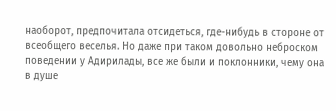наоборот, предпочитала отсидеться, где-нибудь в стороне от всеобщего веселья. Но даже при таком довольно неброском поведении у Адирилады, все же были и поклонники, чему она в душе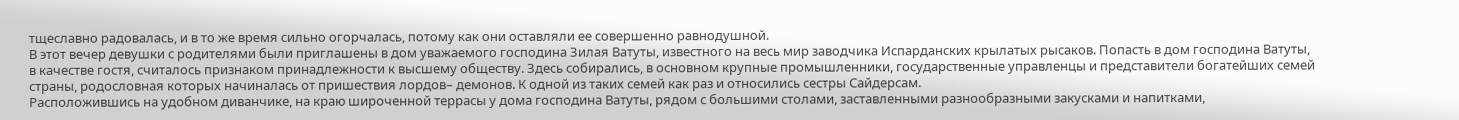тщеславно радовалась, и в то же время сильно огорчалась, потому как они оставляли ее совершенно равнодушной.
В этот вечер девушки с родителями были приглашены в дом уважаемого господина Зилая Ватуты, известного на весь мир заводчика Испарданских крылатых рысаков. Попасть в дом господина Ватуты, в качестве гостя, считалось признаком принадлежности к высшему обществу. Здесь собирались, в основном крупные промышленники, государственные управленцы и представители богатейших семей страны, родословная которых начиналась от пришествия лордов– демонов. К одной из таких семей как раз и относились сестры Сайдерсам.
Расположившись на удобном диванчике, на краю широченной террасы у дома господина Ватуты, рядом с большими столами, заставленными разнообразными закусками и напитками,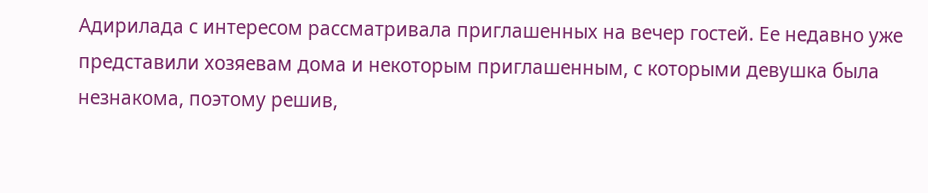Адирилада с интересом рассматривала приглашенных на вечер гостей. Ее недавно уже представили хозяевам дома и некоторым приглашенным, с которыми девушка была незнакома, поэтому решив,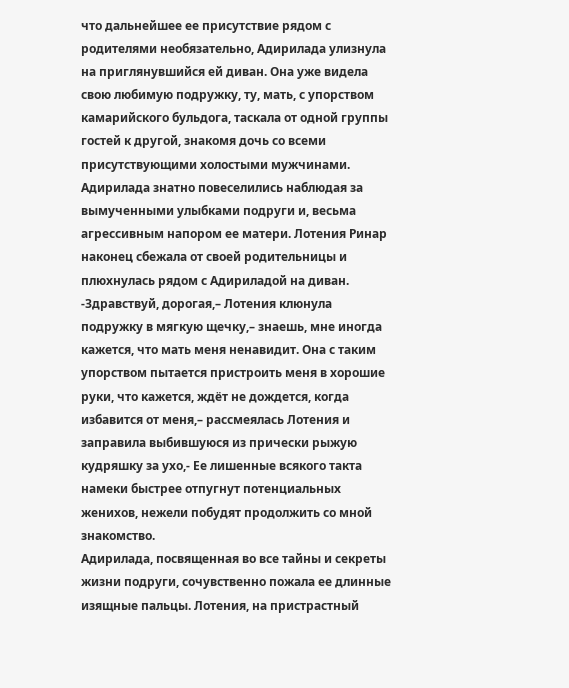что дальнейшее ее присутствие рядом с родителями необязательно, Адирилада улизнула на приглянувшийся ей диван. Она уже видела свою любимую подружку, ту, мать, с упорством камарийского бульдога, таскала от одной группы гостей к другой, знакомя дочь со всеми присутствующими холостыми мужчинами. Адирилада знатно повеселились наблюдая за вымученными улыбками подруги и, весьма агрессивным напором ее матери. Лотения Ринар наконец сбежала от своей родительницы и плюхнулась рядом с Адириладой на диван.
-Здравствуй, дорогая,– Лотения клюнула подружку в мягкую щечку,– знаешь, мне иногда кажется, что мать меня ненавидит. Она с таким упорством пытается пристроить меня в хорошие руки, что кажется, ждёт не дождется, когда избавится от меня,– рассмеялась Лотения и заправила выбившуюся из прически рыжую кудряшку за ухо,- Ее лишенные всякого такта намеки быстрее отпугнут потенциальных женихов, нежели побудят продолжить со мной знакомство.
Адирилада, посвященная во все тайны и секреты жизни подруги, сочувственно пожала ее длинные изящные пальцы. Лотения, на пристрастный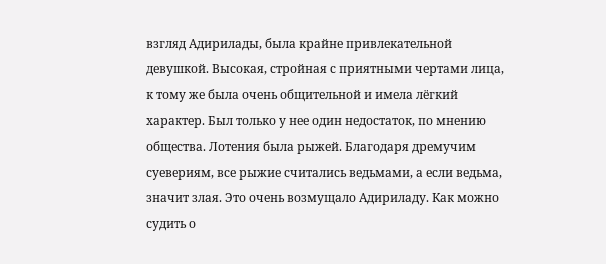взгляд Адирилады, была крайне привлекательной девушкой. Высокая, стройная с приятными чертами лица, к тому же была очень общительной и имела лёгкий характер. Был только у нее один недостаток, по мнению общества. Лотения была рыжей. Благодаря дремучим суевериям, все рыжие считались ведьмами, а если ведьма, значит злая. Это очень возмущало Адириладу. Как можно судить о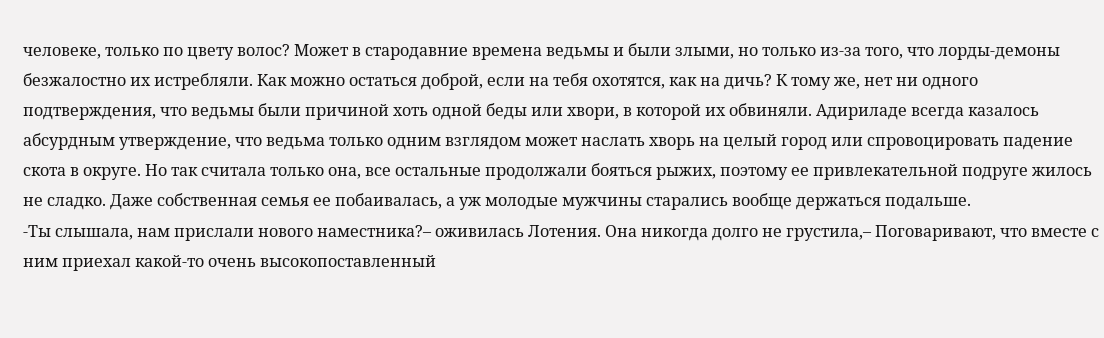человеке, только по цвету волос? Может в стародавние времена ведьмы и были злыми, но только из-за того, что лорды-демоны безжалостно их истребляли. Как можно остаться доброй, если на тебя охотятся, как на дичь? К тому же, нет ни одного подтверждения, что ведьмы были причиной хоть одной беды или хвори, в которой их обвиняли. Адириладе всегда казалось абсурдным утверждение, что ведьма только одним взглядом может наслать хворь на целый город или спровоцировать падение скота в округе. Но так считала только она, все остальные продолжали бояться рыжих, поэтому ее привлекательной подруге жилось не сладко. Даже собственная семья ее побаивалась, а уж молодые мужчины старались вообще держаться подальше.
-Ты слышала, нам прислали нового наместника?– оживилась Лотения. Она никогда долго не грустила,– Поговаривают, что вместе с ним приехал какой-то очень высокопоставленный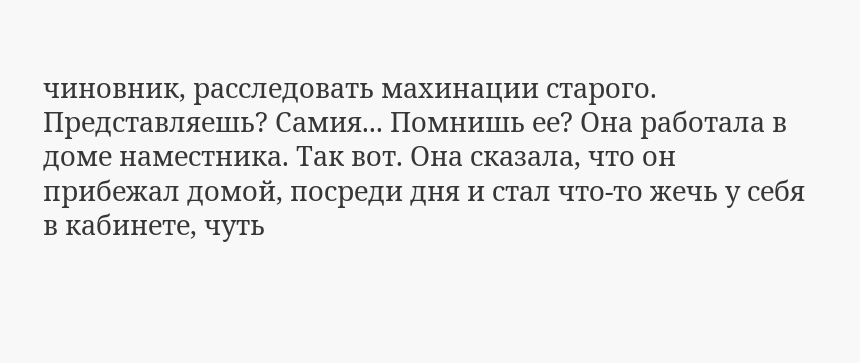чиновник, расследовать махинации старого. Представляешь? Самия... Помнишь ее? Она работала в доме наместника. Так вот. Она сказала, что он прибежал домой, посреди дня и стал что-то жечь у себя в кабинете, чуть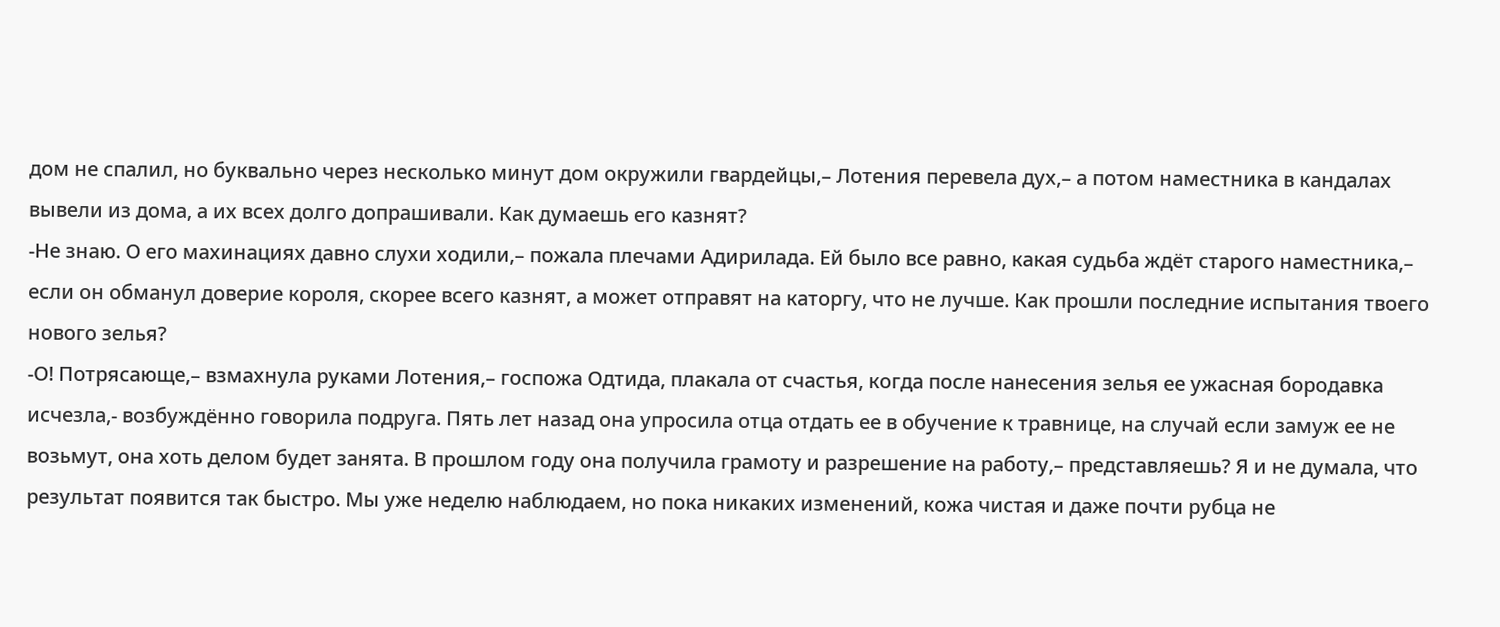дом не спалил, но буквально через несколько минут дом окружили гвардейцы,– Лотения перевела дух,– а потом наместника в кандалах вывели из дома, а их всех долго допрашивали. Как думаешь его казнят?
-Не знаю. О его махинациях давно слухи ходили,– пожала плечами Адирилада. Ей было все равно, какая судьба ждёт старого наместника,– если он обманул доверие короля, скорее всего казнят, а может отправят на каторгу, что не лучше. Как прошли последние испытания твоего нового зелья?
-О! Потрясающе,– взмахнула руками Лотения,– госпожа Одтида, плакала от счастья, когда после нанесения зелья ее ужасная бородавка исчезла,- возбуждённо говорила подруга. Пять лет назад она упросила отца отдать ее в обучение к травнице, на случай если замуж ее не возьмут, она хоть делом будет занята. В прошлом году она получила грамоту и разрешение на работу,– представляешь? Я и не думала, что результат появится так быстро. Мы уже неделю наблюдаем, но пока никаких изменений, кожа чистая и даже почти рубца не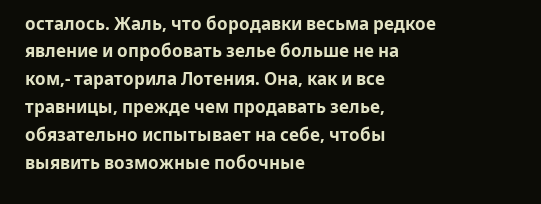осталось. Жаль, что бородавки весьма редкое явление и опробовать зелье больше не на ком,- тараторила Лотения. Она, как и все травницы, прежде чем продавать зелье, обязательно испытывает на себе, чтобы выявить возможные побочные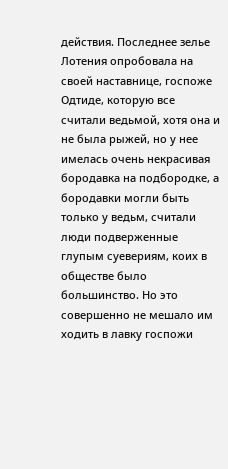действия. Последнее зелье Лотения опробовала на своей наставнице, госпоже Одтиде, которую все считали ведьмой, хотя она и не была рыжей, но у нее имелась очень некрасивая бородавка на подбородке, а бородавки могли быть только у ведьм, считали люди подверженные глупым суевериям, коих в обществе было большинство. Но это совершенно не мешало им ходить в лавку госпожи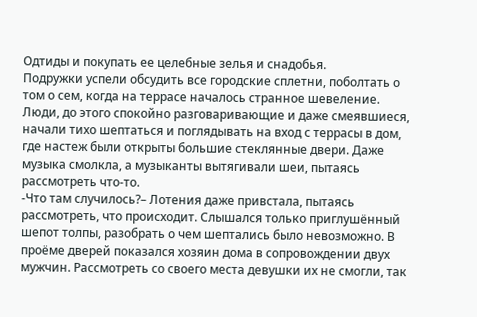Одтиды и покупать ее целебные зелья и снадобья.
Подружки успели обсудить все городские сплетни, поболтать о том о сем, когда на террасе началось странное шевеление. Люди, до этого спокойно разговаривающие и даже смеявшиеся, начали тихо шептаться и поглядывать на вход с террасы в дом, где настеж были открыты большие стеклянные двери. Даже музыка смолкла, а музыканты вытягивали шеи, пытаясь рассмотреть что-то.
-Что там случилось?– Лотения даже привстала, пытаясь рассмотреть, что происходит. Слышался только приглушённый шепот толпы, разобрать о чем шептались было невозможно. В проёме дверей показался хозяин дома в сопровождении двух мужчин. Рассмотреть со своего места девушки их не смогли, так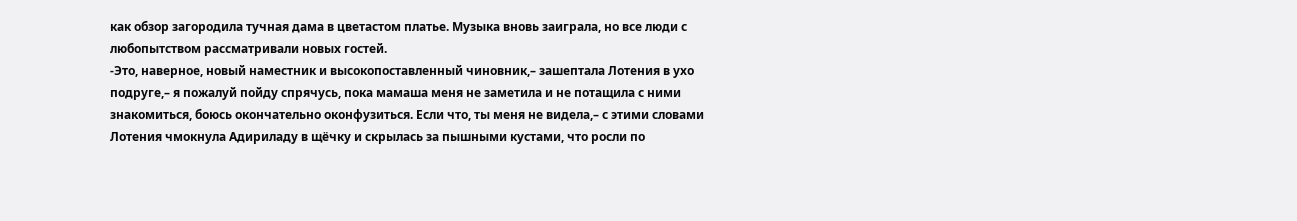как обзор загородила тучная дама в цветастом платье. Музыка вновь заиграла, но все люди с любопытством рассматривали новых гостей.
-Это, наверное, новый наместник и высокопоставленный чиновник,– зашептала Лотения в ухо подруге,– я пожалуй пойду спрячусь, пока мамаша меня не заметила и не потащила с ними знакомиться, боюсь окончательно оконфузиться. Если что, ты меня не видела,– с этими словами Лотения чмокнула Адириладу в щёчку и скрылась за пышными кустами, что росли по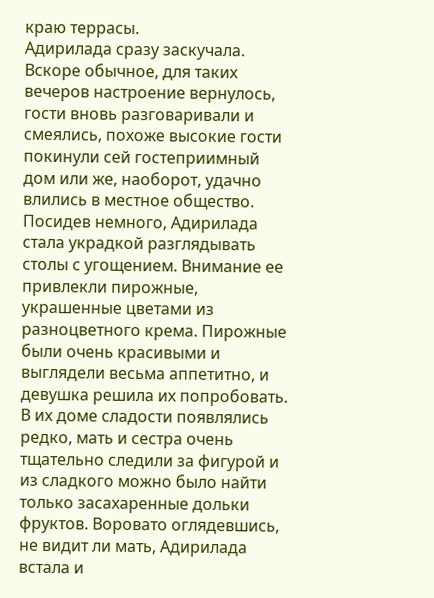краю террасы.
Адирилада сразу заскучала. Вскоре обычное, для таких вечеров настроение вернулось, гости вновь разговаривали и смеялись, похоже высокие гости покинули сей гостеприимный дом или же, наоборот, удачно влились в местное общество. Посидев немного, Адирилада стала украдкой разглядывать столы с угощением. Внимание ее привлекли пирожные, украшенные цветами из разноцветного крема. Пирожные были очень красивыми и выглядели весьма аппетитно, и девушка решила их попробовать. В их доме сладости появлялись редко, мать и сестра очень тщательно следили за фигурой и из сладкого можно было найти только засахаренные дольки фруктов. Воровато оглядевшись, не видит ли мать, Адирилада встала и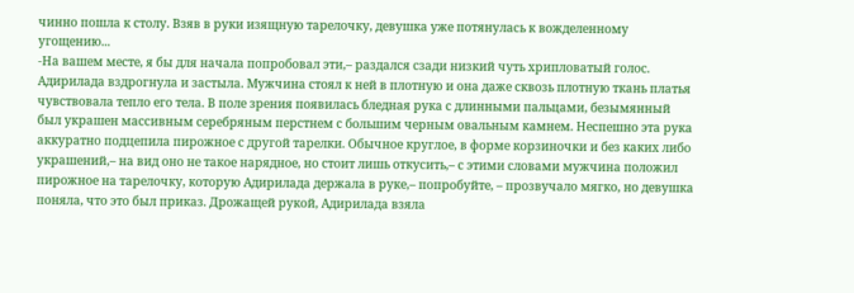чинно пошла к столу. Взяв в руки изящную тарелочку, девушка уже потянулась к вожделенному угощению...
-На вашем месте, я бы для начала попробовал эти,– раздался сзади низкий чуть хрипловатый голос. Адирилада вздрогнула и застыла. Мужчина стоял к ней в плотную и она даже сквозь плотную ткань платья чувствовала тепло его тела. В поле зрения появилась бледная рука с длинными пальцами, безымянный был украшен массивным серебряным перстнем с большим черным овальным камнем. Неспешно эта рука аккуратно подцепила пирожное с другой тарелки. Обычное круглое, в форме корзиночки и без каких либо украшений,– на вид оно не такое нарядное, но стоит лишь откусить,– с этими словами мужчина положил пирожное на тарелочку, которую Адирилада держала в руке,– попробуйте, – прозвучало мягко, но девушка поняла, что это был приказ. Дрожащей рукой, Адирилада взяла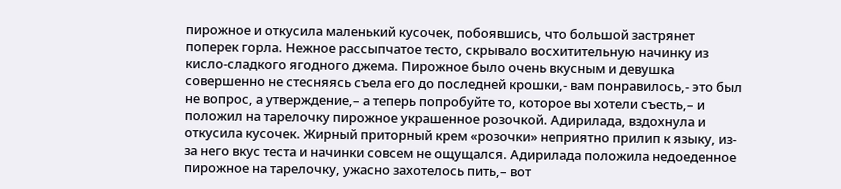пирожное и откусила маленький кусочек, побоявшись, что большой застрянет поперек горла. Нежное рассыпчатое тесто, скрывало восхитительную начинку из кисло-сладкого ягодного джема. Пирожное было очень вкусным и девушка совершенно не стесняясь съела его до последней крошки,- вам понравилось,- это был не вопрос, а утверждение,– а теперь попробуйте то, которое вы хотели съесть,– и положил на тарелочку пирожное украшенное розочкой. Адирилада, вздохнула и откусила кусочек. Жирный приторный крем «розочки» неприятно прилип к языку, из-за него вкус теста и начинки совсем не ощущался. Адирилада положила недоеденное пирожное на тарелочку, ужасно захотелось пить,– вот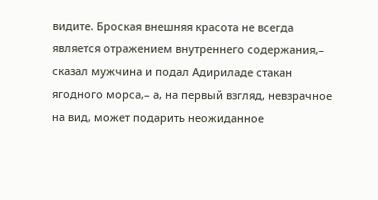видите. Броская внешняя красота не всегда является отражением внутреннего содержания,– сказал мужчина и подал Адириладе стакан ягодного морса,– а, на первый взгляд, невзрачное на вид, может подарить неожиданное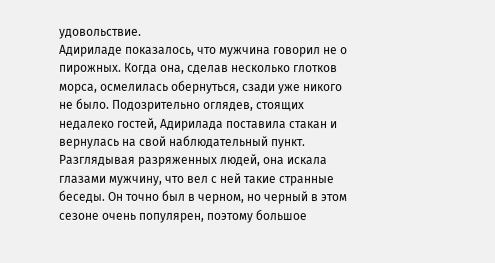удовольствие.
Адириладе показалось, что мужчина говорил не о пирожных. Когда она, сделав несколько глотков морса, осмелилась обернуться, сзади уже никого не было. Подозрительно оглядев, стоящих недалеко гостей, Адирилада поставила стакан и вернулась на свой наблюдательный пункт. Разглядывая разряженных людей, она искала глазами мужчину, что вел с ней такие странные беседы. Он точно был в черном, но черный в этом сезоне очень популярен, поэтому большое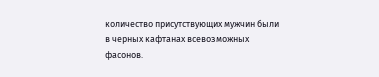количество присутствующих мужчин были в черных кафтанах всевозможных фасонов.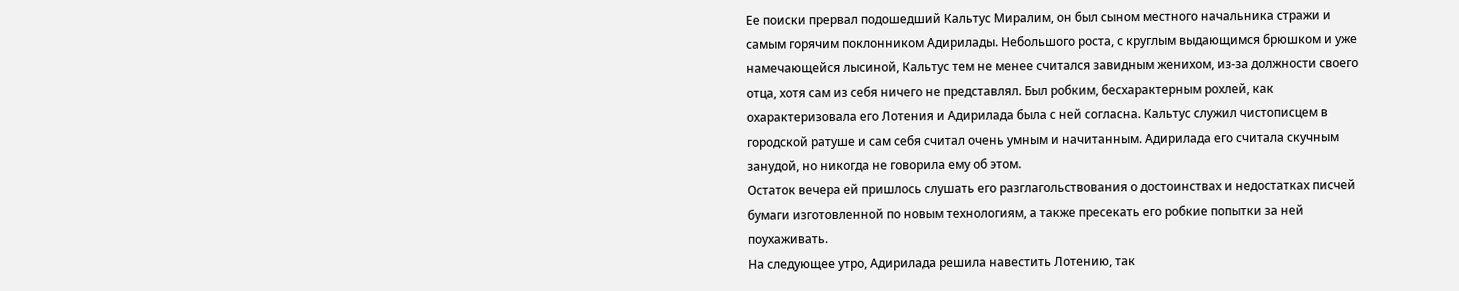Ее поиски прервал подошедший Кальтус Миралим, он был сыном местного начальника стражи и самым горячим поклонником Адирилады. Небольшого роста, с круглым выдающимся брюшком и уже намечающейся лысиной, Кальтус тем не менее считался завидным женихом, из-за должности своего отца, хотя сам из себя ничего не представлял. Был робким, бесхарактерным рохлей, как охарактеризовала его Лотения и Адирилада была с ней согласна. Кальтус служил чистописцем в городской ратуше и сам себя считал очень умным и начитанным. Адирилада его считала скучным занудой, но никогда не говорила ему об этом.
Остаток вечера ей пришлось слушать его разглагольствования о достоинствах и недостатках писчей бумаги изготовленной по новым технологиям, а также пресекать его робкие попытки за ней поухаживать.
На следующее утро, Адирилада решила навестить Лотению, так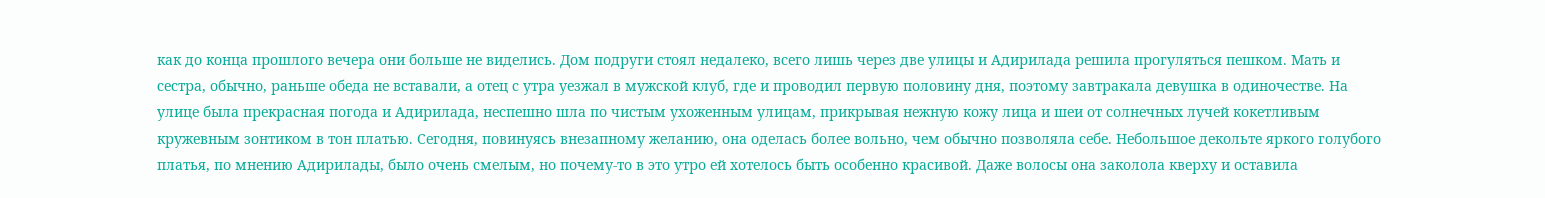как до конца прошлого вечера они больше не виделись. Дом подруги стоял недалеко, всего лишь через две улицы и Адирилада решила прогуляться пешком. Мать и сестра, обычно, раньше обеда не вставали, а отец с утра уезжал в мужской клуб, где и проводил первую половину дня, поэтому завтракала девушка в одиночестве. На улице была прекрасная погода и Адирилада, неспешно шла по чистым ухоженным улицам, прикрывая нежную кожу лица и шеи от солнечных лучей кокетливым кружевным зонтиком в тон платью. Сегодня, повинуясь внезапному желанию, она оделась более вольно, чем обычно позволяла себе. Небольшое декольте яркого голубого платья, по мнению Адирилады, было очень смелым, но почему-то в это утро ей хотелось быть особенно красивой. Даже волосы она заколола кверху и оставила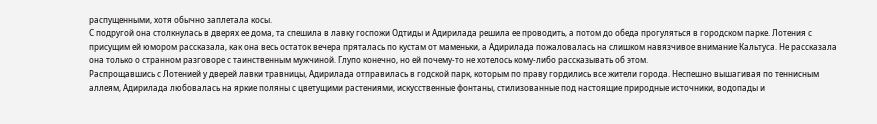распущенными, хотя обычно заплетала косы.
С подругой она столкнулась в дверях ее дома, та спешила в лавку госпожи Одтиды и Адирилада решила ее проводить, а потом до обеда прогуляться в городском парке. Лотения с присущим ей юмором рассказала, как она весь остаток вечера пряталась по кустам от маменьки, а Адирилада пожаловалась на слишком навязчивое внимание Кальтуса. Не рассказала она только о странном разговоре с таинственным мужчиной. Глупо конечно, но ей почему-то не хотелось кому-либо рассказывать об этом.
Распрощавшись с Лотенией у дверей лавки травницы, Адирилада отправилась в годской парк, которым по праву гордились все жители города. Неспешно вышагивая по теннисным аллеям, Адирилада любовалась на яркие поляны с цветущими растениями, искусственные фонтаны, стилизованные под настоящие природные источники, водопады и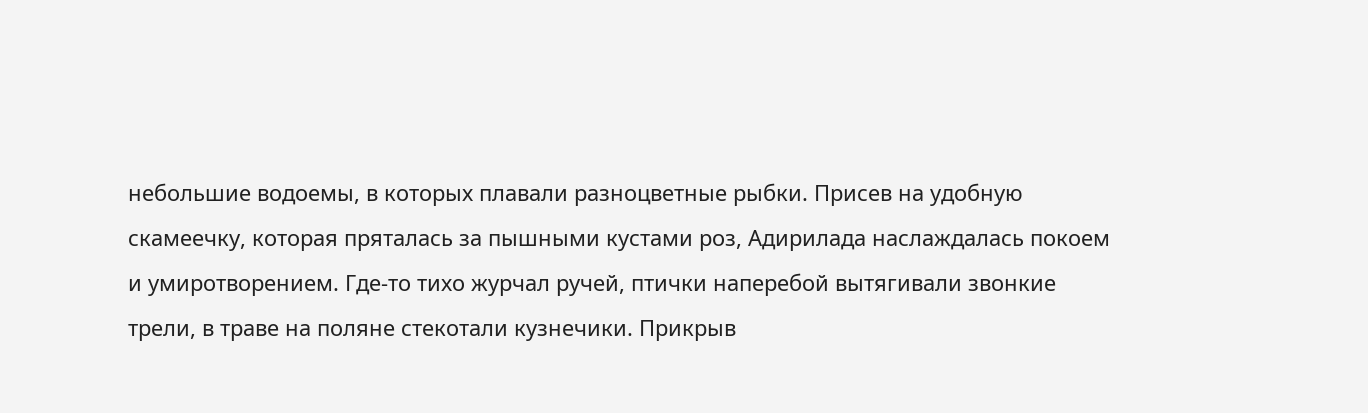небольшие водоемы, в которых плавали разноцветные рыбки. Присев на удобную скамеечку, которая пряталась за пышными кустами роз, Адирилада наслаждалась покоем и умиротворением. Где-то тихо журчал ручей, птички наперебой вытягивали звонкие трели, в траве на поляне стекотали кузнечики. Прикрыв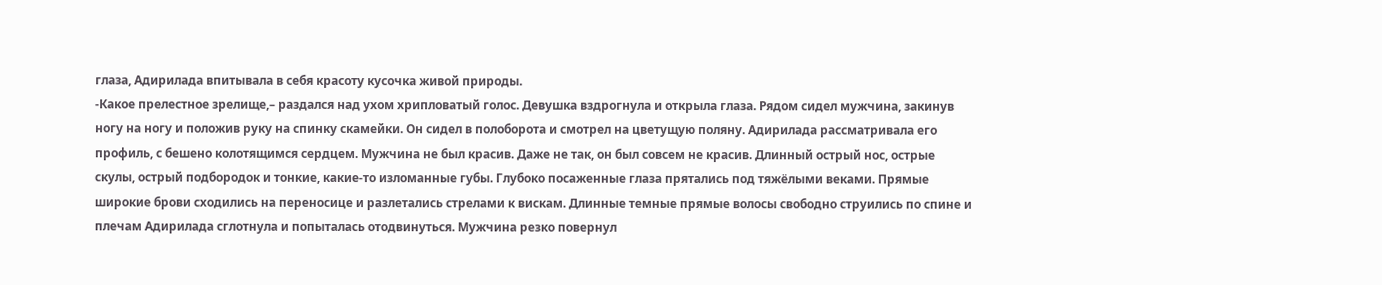глаза, Адирилада впитывала в себя красоту кусочка живой природы.
-Какое прелестное зрелище,– раздался над ухом хрипловатый голос. Девушка вздрогнула и открыла глаза. Рядом сидел мужчина, закинув ногу на ногу и положив руку на спинку скамейки. Он сидел в полоборота и смотрел на цветущую поляну. Адирилада рассматривала его профиль, с бешено колотящимся сердцем. Мужчина не был красив. Даже не так, он был совсем не красив. Длинный острый нос, острые скулы, острый подбородок и тонкие, какие-то изломанные губы. Глубоко посаженные глаза прятались под тяжёлыми веками. Прямые широкие брови сходились на переносице и разлетались стрелами к вискам. Длинные темные прямые волосы свободно струились по спине и плечам Адирилада сглотнула и попыталась отодвинуться. Мужчина резко повернул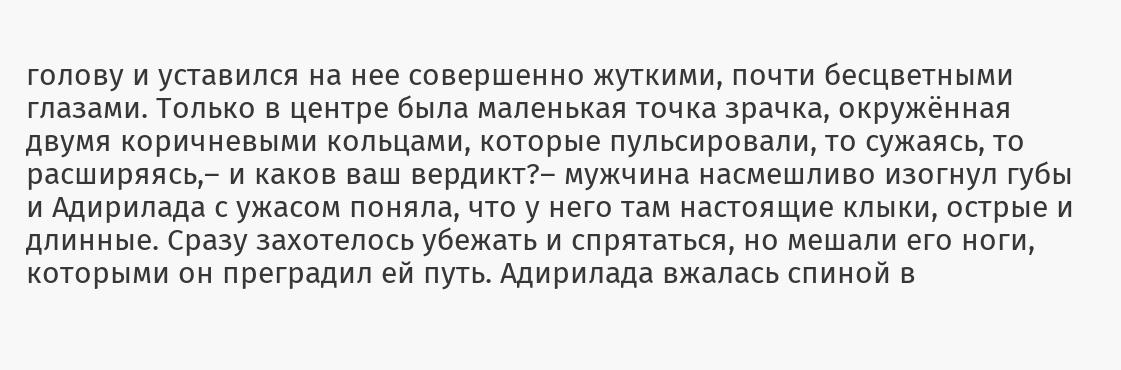голову и уставился на нее совершенно жуткими, почти бесцветными глазами. Только в центре была маленькая точка зрачка, окружённая двумя коричневыми кольцами, которые пульсировали, то сужаясь, то расширяясь,– и каков ваш вердикт?– мужчина насмешливо изогнул губы и Адирилада с ужасом поняла, что у него там настоящие клыки, острые и длинные. Сразу захотелось убежать и спрятаться, но мешали его ноги, которыми он преградил ей путь. Адирилада вжалась спиной в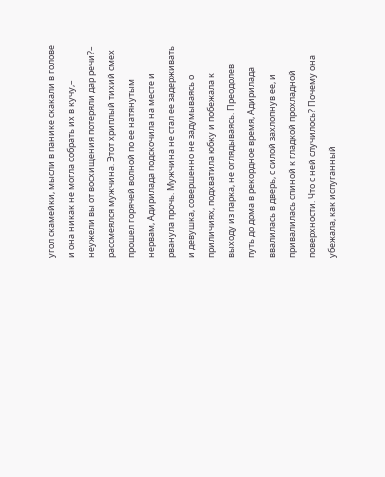угол скамейки, мысли в панике скакали в голове и она никак не могла собрать их в кучу,– неужели вы от восхищения потеряли дар речи?– рассмеялся мужчина. Этот хриплый тихий смех прошел горячей волной по ее натянутым нервам, Адирилада подскочила на месте и рванула прочь. Мужчина не стал ее задерживать и девушка, совершенно не задумываясь о приличиях, подхватила юбку и побежала к выходу из парка, не оглядываясь. Преодолев путь до дома в рекордное время, Адирилада ввалилась в дверь, с силой захлопнув ее, и привалилась спиной к гладкой прохладной поверхности. Что с ней случилось? Почему она убежала, как испуганный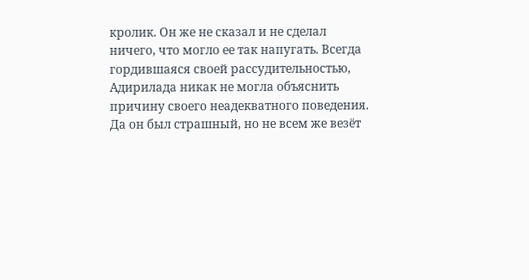кролик. Он же не сказал и не сделал ничего, что могло ее так напугать. Всегда гордившаяся своей рассудительностью, Адирилада никак не могла объяснить причину своего неадекватного поведения. Да он был страшный, но не всем же везёт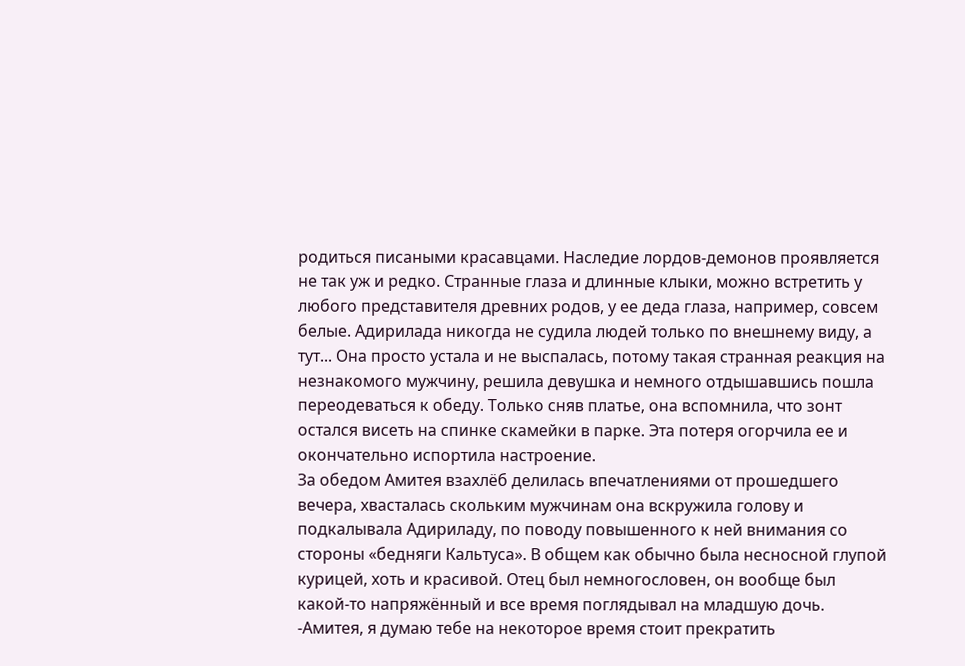родиться писаными красавцами. Наследие лордов-демонов проявляется не так уж и редко. Странные глаза и длинные клыки, можно встретить у любого представителя древних родов, у ее деда глаза, например, совсем белые. Адирилада никогда не судила людей только по внешнему виду, а тут... Она просто устала и не выспалась, потому такая странная реакция на незнакомого мужчину, решила девушка и немного отдышавшись пошла переодеваться к обеду. Только сняв платье, она вспомнила, что зонт остался висеть на спинке скамейки в парке. Эта потеря огорчила ее и окончательно испортила настроение.
За обедом Амитея взахлёб делилась впечатлениями от прошедшего вечера, хвасталась скольким мужчинам она вскружила голову и подкалывала Адириладу, по поводу повышенного к ней внимания со стороны «бедняги Кальтуса». В общем как обычно была несносной глупой курицей, хоть и красивой. Отец был немногословен, он вообще был какой-то напряжённый и все время поглядывал на младшую дочь.
-Амитея, я думаю тебе на некоторое время стоит прекратить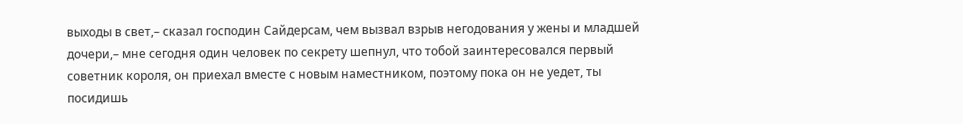выходы в свет,– сказал господин Сайдерсам, чем вызвал взрыв негодования у жены и младшей дочери,– мне сегодня один человек по секрету шепнул, что тобой заинтересовался первый советник короля, он приехал вместе с новым наместником, поэтому пока он не уедет, ты посидишь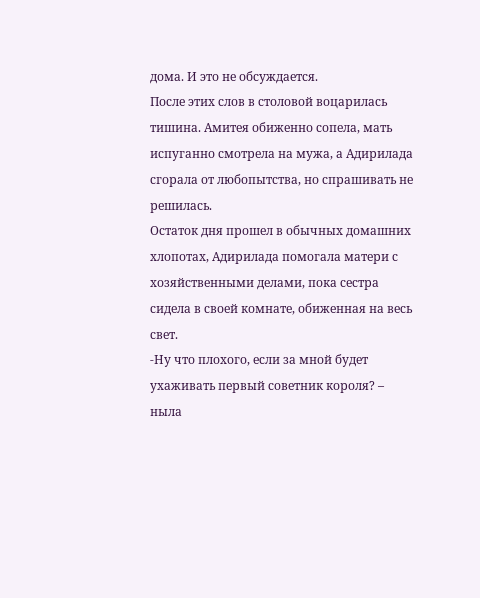дома. И это не обсуждается.
После этих слов в столовой воцарилась тишина. Амитея обиженно сопела, мать испуганно смотрела на мужа, а Адирилада сгорала от любопытства, но спрашивать не решилась.
Остаток дня прошел в обычных домашних хлопотах, Адирилада помогала матери с хозяйственными делами, пока сестра сидела в своей комнате, обиженная на весь свет.
-Ну что плохого, если за мной будет ухаживать первый советник короля? – ныла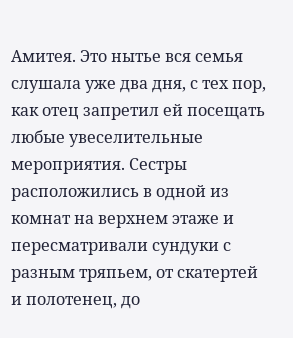Амитея. Это нытье вся семья слушала уже два дня, с тех пор, как отец запретил ей посещать любые увеселительные мероприятия. Сестры расположились в одной из комнат на верхнем этаже и пересматривали сундуки с разным тряпьем, от скатертей и полотенец, до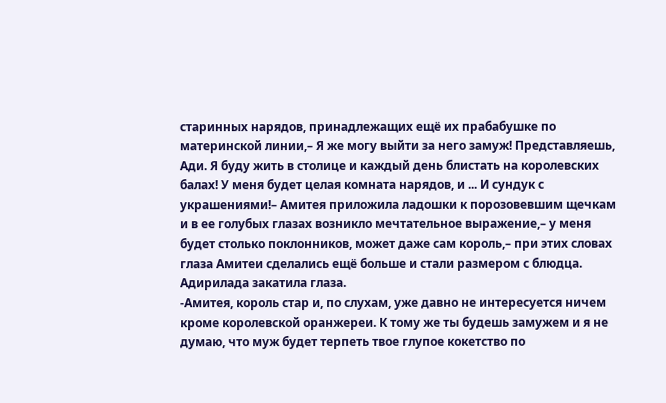старинных нарядов, принадлежащих ещё их прабабушке по материнской линии,– Я же могу выйти за него замуж! Представляешь, Ади. Я буду жить в столице и каждый день блистать на королевских балах! У меня будет целая комната нарядов, и ... И сундук с украшениями!– Амитея приложила ладошки к порозовевшим щечкам и в ее голубых глазах возникло мечтательное выражение,– у меня будет столько поклонников, может даже сам король,– при этих словах глаза Амитеи сделались ещё больше и стали размером с блюдца.
Адирилада закатила глаза.
-Амитея, король стар и, по слухам, уже давно не интересуется ничем кроме королевской оранжереи. К тому же ты будешь замужем и я не думаю, что муж будет терпеть твое глупое кокетство по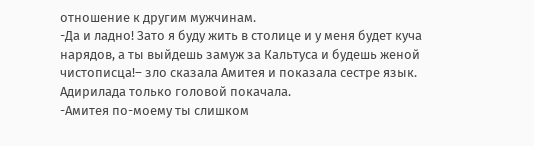отношение к другим мужчинам.
-Да и ладно! Зато я буду жить в столице и у меня будет куча нарядов, а ты выйдешь замуж за Кальтуса и будешь женой чистописца!– зло сказала Амитея и показала сестре язык. Адирилада только головой покачала.
-Амитея по-моему ты слишком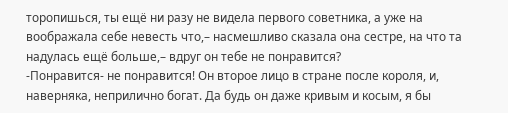торопишься, ты ещё ни разу не видела первого советника, а уже на воображала себе невесть что,– насмешливо сказала она сестре, на что та надулась ещё больше,– вдруг он тебе не понравится?
-Понравится- не понравится! Он второе лицо в стране после короля, и, наверняка, неприлично богат. Да будь он даже кривым и косым, я бы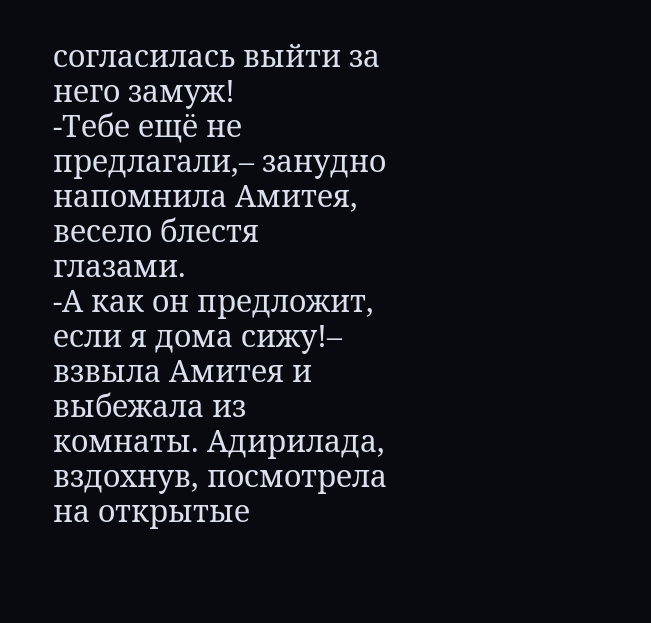согласилась выйти за него замуж!
-Тебе ещё не предлагали,– занудно напомнила Амитея, весело блестя глазами.
-А как он предложит, если я дома сижу!– взвыла Амитея и выбежала из комнаты. Адирилада, вздохнув, посмотрела на открытые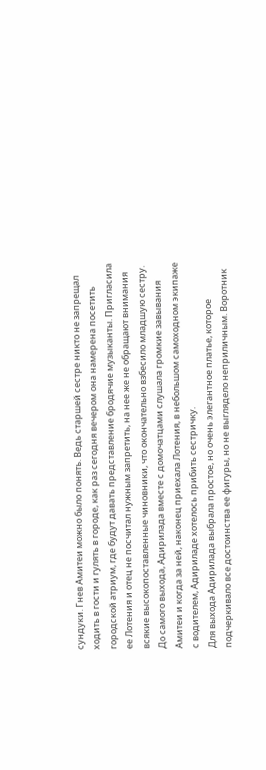сундуки. Гнев Амитеи можно было понять. Ведь старшей сестре никто не запрещал ходить в гости и гулять в городе, как раз сегодня вечером она намерена посетить городской атриум, где будут давать представление бродячие музыканты. Пригласила ее Лотения и отец не посчитал нужным запретить, на нее же не обращают внимания всякие высокопоставленные чиновники, что окончательно взбесило младшую сестру. До самого выхода, Адирилада вместе с домочатцами слушала громкие завывания Амитеи и когда за ней, наконец приехала Лотения, в небольшом самоходном экипаже с водителем, Адириладе хотелось прибить сестричку.
Для выхода Адирилада выбрала простое, но очень элегантное платье, которое подчеркивало все достоинства ее фигуры, но не выглядело неприличным. Воротник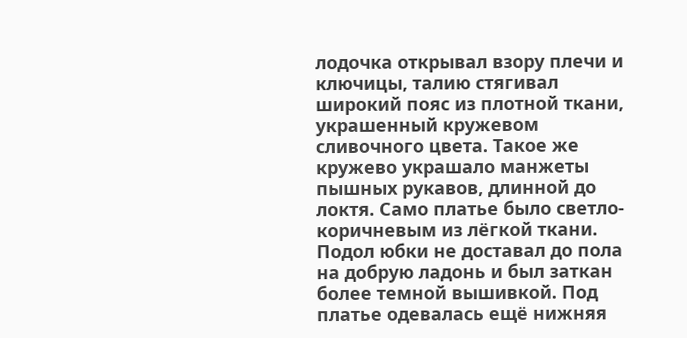лодочка открывал взору плечи и ключицы, талию стягивал широкий пояс из плотной ткани, украшенный кружевом сливочного цвета. Такое же кружево украшало манжеты пышных рукавов, длинной до локтя. Само платье было светло-коричневым из лёгкой ткани. Подол юбки не доставал до пола на добрую ладонь и был заткан более темной вышивкой. Под платье одевалась ещё нижняя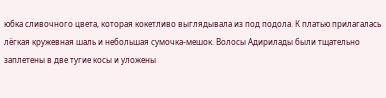юбка сливочного цвета, которая кокетливо выглядывала из под подола. К платью прилагалась лёгкая кружевная шаль и небольшая сумочка-мешок. Волосы Адирилады были тщательно заплетены в две тугие косы и уложены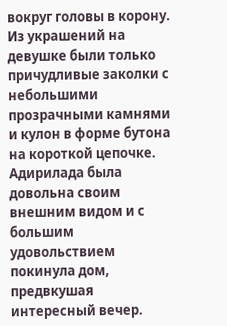вокруг головы в корону. Из украшений на девушке были только причудливые заколки с небольшими прозрачными камнями и кулон в форме бутона на короткой цепочке. Адирилада была довольна своим внешним видом и с большим удовольствием покинула дом, предвкушая интересный вечер.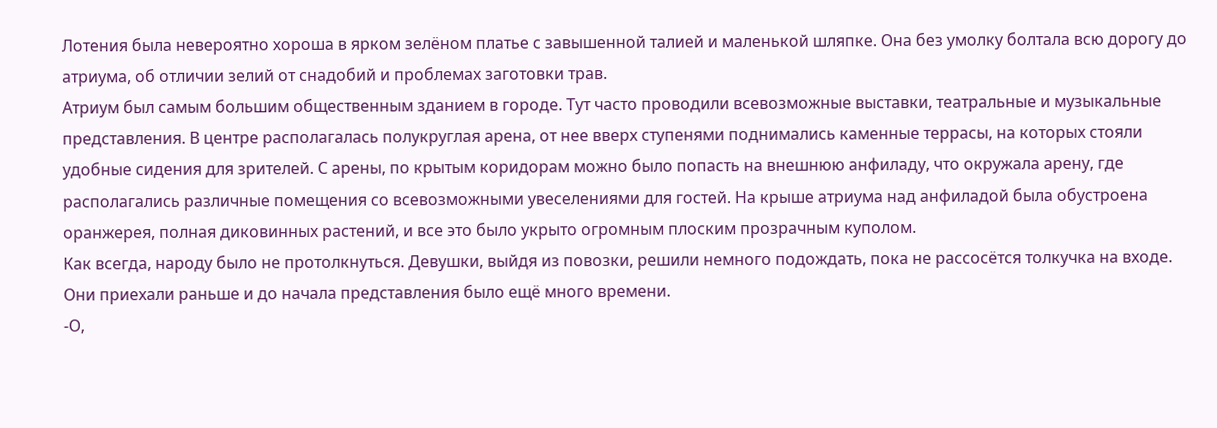Лотения была невероятно хороша в ярком зелёном платье с завышенной талией и маленькой шляпке. Она без умолку болтала всю дорогу до атриума, об отличии зелий от снадобий и проблемах заготовки трав.
Атриум был самым большим общественным зданием в городе. Тут часто проводили всевозможные выставки, театральные и музыкальные представления. В центре располагалась полукруглая арена, от нее вверх ступенями поднимались каменные террасы, на которых стояли удобные сидения для зрителей. С арены, по крытым коридорам можно было попасть на внешнюю анфиладу, что окружала арену, где располагались различные помещения со всевозможными увеселениями для гостей. На крыше атриума над анфиладой была обустроена оранжерея, полная диковинных растений, и все это было укрыто огромным плоским прозрачным куполом.
Как всегда, народу было не протолкнуться. Девушки, выйдя из повозки, решили немного подождать, пока не рассосётся толкучка на входе. Они приехали раньше и до начала представления было ещё много времени.
-О,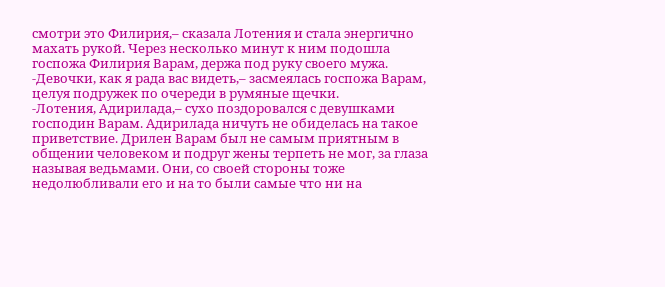смотри это Филирия,– сказала Лотения и стала энергично махать рукой. Через несколько минут к ним подошла госпожа Филирия Варам, держа под руку своего мужа.
-Девочки, как я рада вас видеть,– засмеялась госпожа Варам, целуя подружек по очереди в румяные щечки.
-Лотения, Адирилада,– сухо поздоровался с девушками господин Варам. Адирилада ничуть не обиделась на такое приветствие. Дрилен Варам был не самым приятным в общении человеком и подруг жены терпеть не мог, за глаза называя ведьмами. Они, со своей стороны тоже недолюбливали его и на то были самые что ни на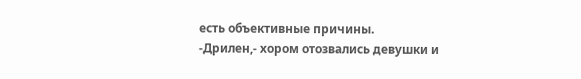есть объективные причины.
-Дрилен,- хором отозвались девушки и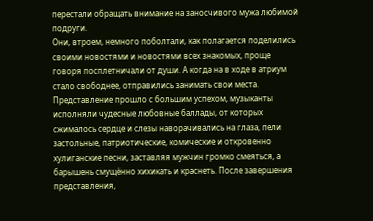перестали обращать внимание на заносчивого мужа любимой подруги.
Они, втроем, немного поболтали, как полагается поделились своими новостями и новостями всех знакомых, проще говоря посплетничали от души. А когда на в ходе в атриум стало свободнее, отправились занимать свои места.
Представление прошло с большим успехом, музыканты исполняли чудесные любовные баллады, от которых сжималось сердце и слезы наворачивались на глаза, пели застольные, патриотические, комические и откровенно хулиганские песни, заставляя мужчин громко смеяться, а барышень смущённо хихикать и краснеть. После завершения представления,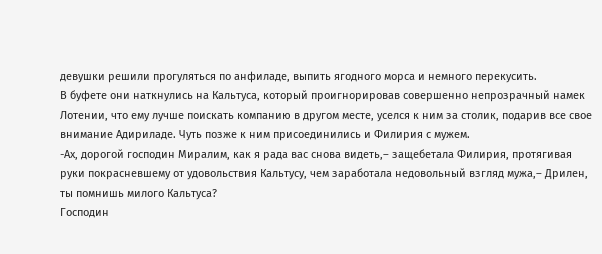девушки решили прогуляться по анфиладе, выпить ягодного морса и немного перекусить.
В буфете они наткнулись на Кальтуса, который проигнорировав совершенно непрозрачный намек Лотении, что ему лучше поискать компанию в другом месте, уселся к ним за столик, подарив все свое внимание Адириладе. Чуть позже к ним присоединились и Филирия с мужем.
-Ах, дорогой господин Миралим, как я рада вас снова видеть,– защебетала Филирия, протягивая руки покрасневшему от удовольствия Кальтусу, чем заработала недовольный взгляд мужа,– Дрилен, ты помнишь милого Кальтуса?
Господин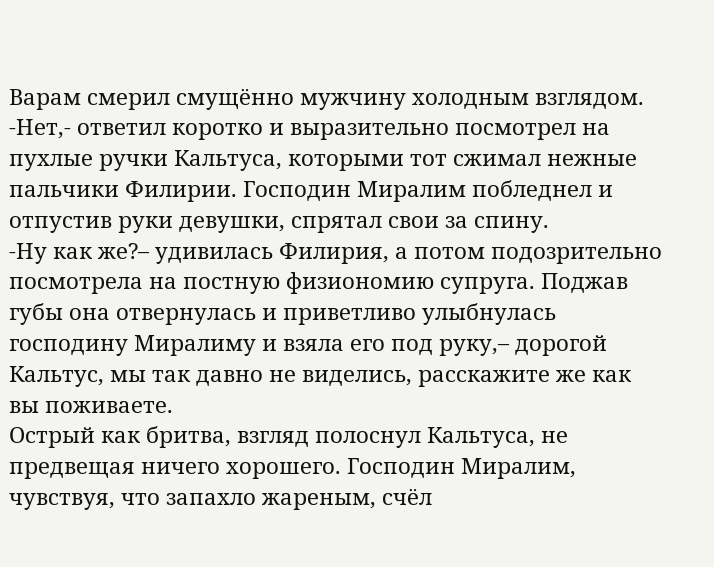Варам смерил смущённо мужчину холодным взглядом.
-Нет,- ответил коротко и выразительно посмотрел на пухлые ручки Кальтуса, которыми тот сжимал нежные пальчики Филирии. Господин Миралим побледнел и отпустив руки девушки, спрятал свои за спину.
-Ну как же?– удивилась Филирия, а потом подозрительно посмотрела на постную физиономию супруга. Поджав губы она отвернулась и приветливо улыбнулась господину Миралиму и взяла его под руку,– дорогой Кальтус, мы так давно не виделись, расскажите же как вы поживаете.
Острый как бритва, взгляд полоснул Кальтуса, не предвещая ничего хорошего. Господин Миралим, чувствуя, что запахло жареным, счёл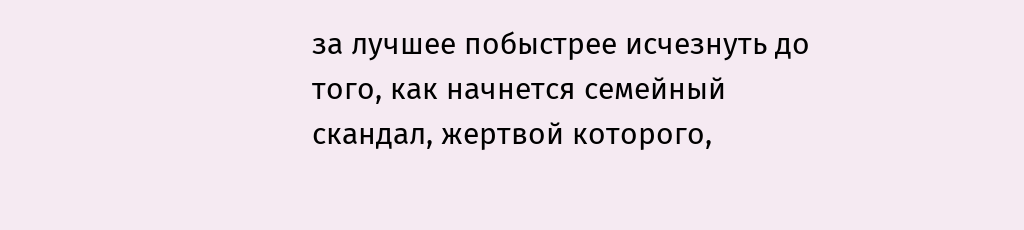за лучшее побыстрее исчезнуть до того, как начнется семейный скандал, жертвой которого,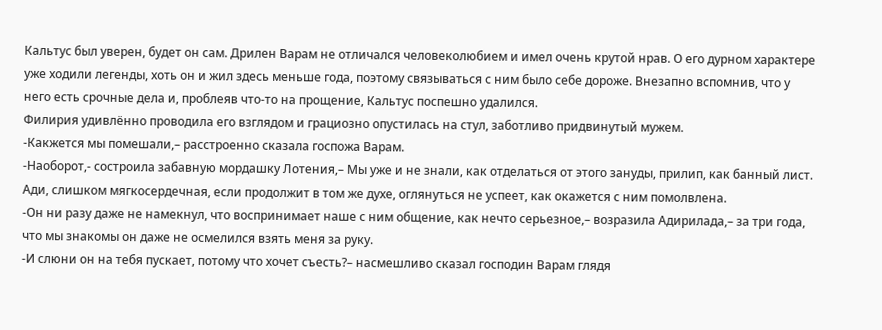Кальтус был уверен, будет он сам. Дрилен Варам не отличался человеколюбием и имел очень крутой нрав. О его дурном характере уже ходили легенды, хоть он и жил здесь меньше года, поэтому связываться с ним было себе дороже. Внезапно вспомнив, что у него есть срочные дела и, проблеяв что-то на прощение, Кальтус поспешно удалился.
Филирия удивлённо проводила его взглядом и грациозно опустилась на стул, заботливо придвинутый мужем.
-Какжется мы помешали,– расстроенно сказала госпожа Варам.
-Наоборот,- состроила забавную мордашку Лотения,– Мы уже и не знали, как отделаться от этого зануды, прилип, как банный лист. Ади, слишком мягкосердечная, если продолжит в том же духе, оглянуться не успеет, как окажется с ним помолвлена.
-Он ни разу даже не намекнул, что воспринимает наше с ним общение, как нечто серьезное,– возразила Адирилада,– за три года, что мы знакомы он даже не осмелился взять меня за руку.
-И слюни он на тебя пускает, потому что хочет съесть?– насмешливо сказал господин Варам глядя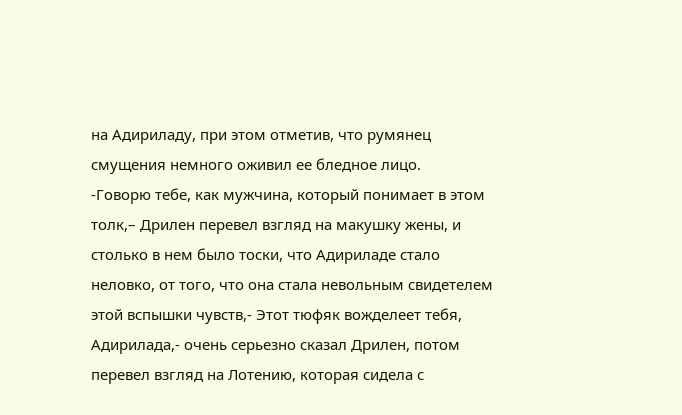на Адириладу, при этом отметив, что румянец смущения немного оживил ее бледное лицо.
-Говорю тебе, как мужчина, который понимает в этом толк,– Дрилен перевел взгляд на макушку жены, и столько в нем было тоски, что Адириладе стало неловко, от того, что она стала невольным свидетелем этой вспышки чувств,- Этот тюфяк вожделеет тебя, Адирилада,- очень серьезно сказал Дрилен, потом перевел взгляд на Лотению, которая сидела с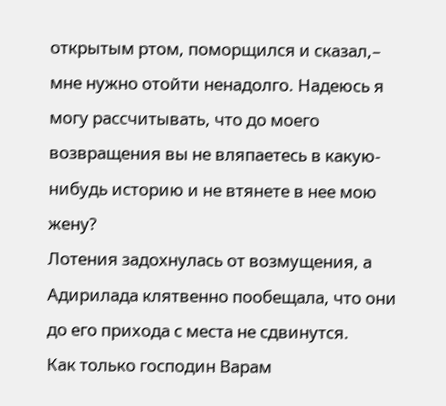открытым ртом, поморщился и сказал,– мне нужно отойти ненадолго. Надеюсь я могу рассчитывать, что до моего возвращения вы не вляпаетесь в какую-нибудь историю и не втянете в нее мою жену?
Лотения задохнулась от возмущения, а Адирилада клятвенно пообещала, что они до его прихода с места не сдвинутся.
Как только господин Варам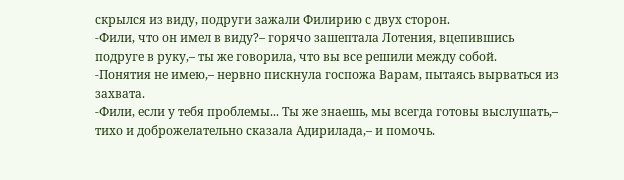скрылся из виду, подруги зажали Филирию с двух сторон.
-Фили, что он имел в виду?– горячо зашептала Лотения, вцепившись подруге в руку,– ты же говорила, что вы все решили между собой.
-Понятия не имею,– нервно пискнула госпожа Варам, пытаясь вырваться из захвата.
-Фили, если у тебя проблемы... Ты же знаешь, мы всегда готовы выслушать,– тихо и доброжелательно сказала Адирилада,– и помочь.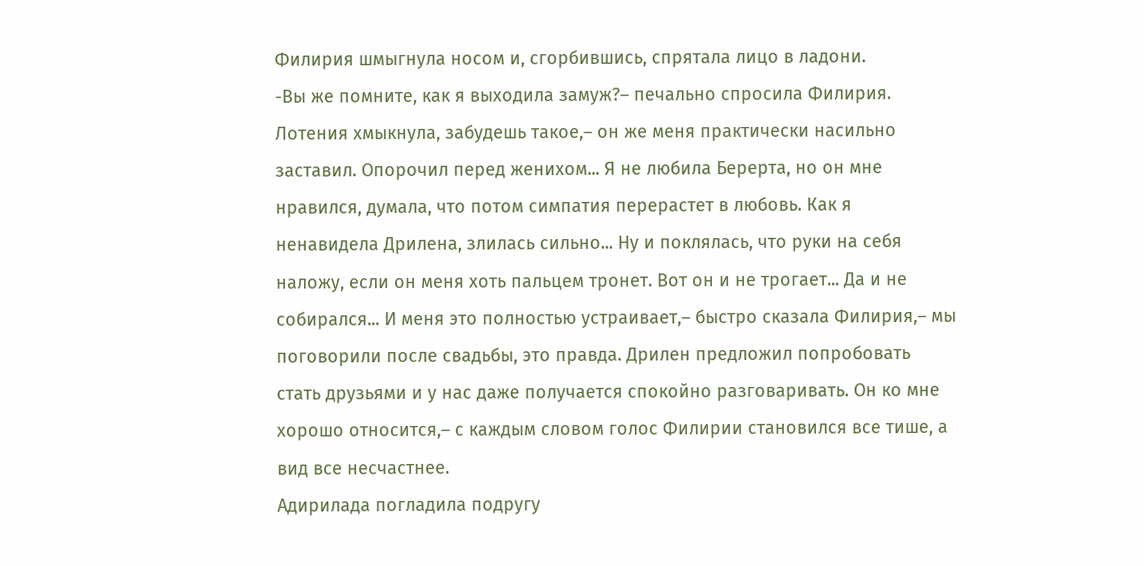Филирия шмыгнула носом и, сгорбившись, спрятала лицо в ладони.
-Вы же помните, как я выходила замуж?– печально спросила Филирия. Лотения хмыкнула, забудешь такое,– он же меня практически насильно заставил. Опорочил перед женихом... Я не любила Берерта, но он мне нравился, думала, что потом симпатия перерастет в любовь. Как я ненавидела Дрилена, злилась сильно... Ну и поклялась, что руки на себя наложу, если он меня хоть пальцем тронет. Вот он и не трогает... Да и не собирался... И меня это полностью устраивает,– быстро сказала Филирия,– мы поговорили после свадьбы, это правда. Дрилен предложил попробовать стать друзьями и у нас даже получается спокойно разговаривать. Он ко мне хорошо относится,– с каждым словом голос Филирии становился все тише, а вид все несчастнее.
Адирилада погладила подругу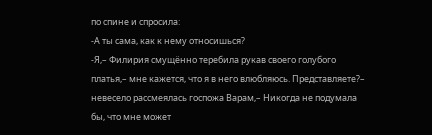по спине и спросила:
-А ты сама, как к нему относишься?
-Я,– Филирия смущённо теребила рукав своего голубого платья,– мне кажется, что я в него влюбляюсь. Представляете?– невесело рассмеялась госпожа Варам,– Никогда не подумала бы, что мне может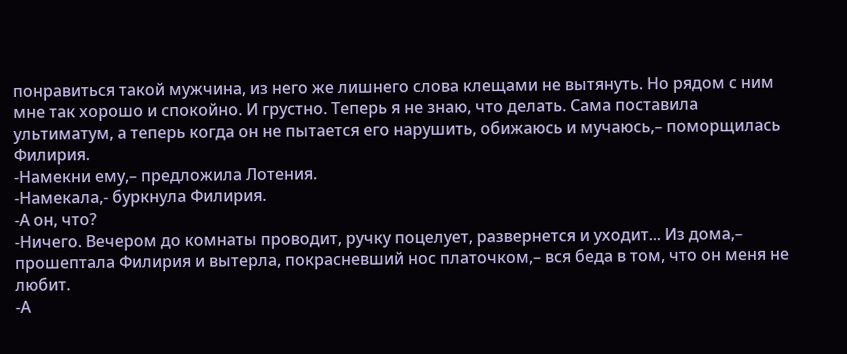понравиться такой мужчина, из него же лишнего слова клещами не вытянуть. Но рядом с ним мне так хорошо и спокойно. И грустно. Теперь я не знаю, что делать. Сама поставила ультиматум, а теперь когда он не пытается его нарушить, обижаюсь и мучаюсь,– поморщилась Филирия.
-Намекни ему,– предложила Лотения.
-Намекала,- буркнула Филирия.
-А он, что?
-Ничего. Вечером до комнаты проводит, ручку поцелует, развернется и уходит... Из дома,– прошептала Филирия и вытерла, покрасневший нос платочком,– вся беда в том, что он меня не любит.
-А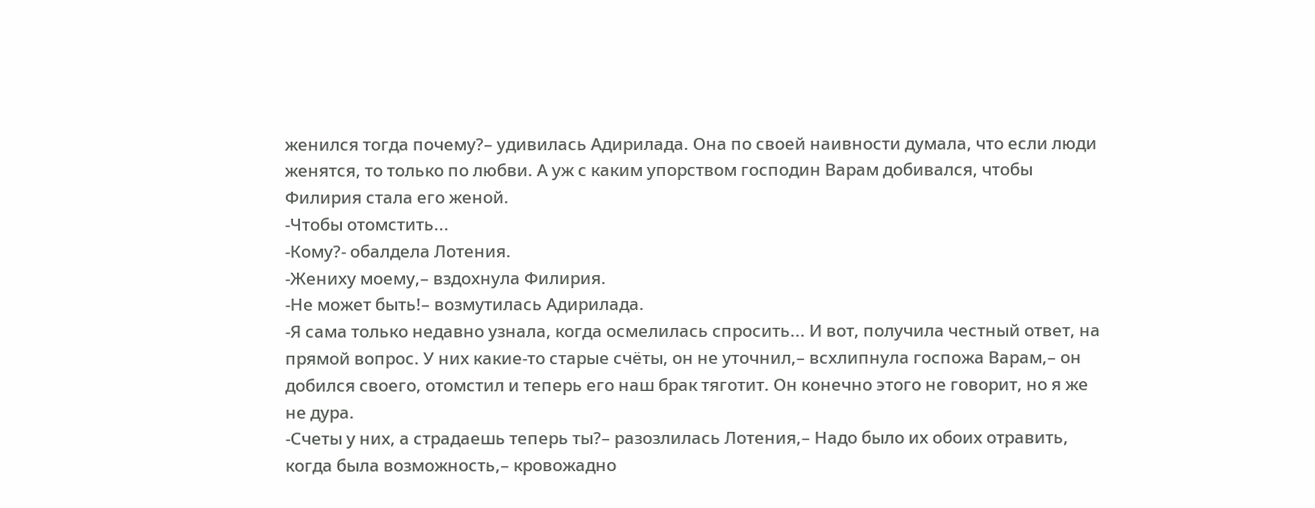женился тогда почему?– удивилась Адирилада. Она по своей наивности думала, что если люди женятся, то только по любви. А уж с каким упорством господин Варам добивался, чтобы Филирия стала его женой.
-Чтобы отомстить...
-Кому?- обалдела Лотения.
-Жениху моему,– вздохнула Филирия.
-Не может быть!– возмутилась Адирилада.
-Я сама только недавно узнала, когда осмелилась спросить... И вот, получила честный ответ, на прямой вопрос. У них какие-то старые счёты, он не уточнил,– всхлипнула госпожа Варам,– он добился своего, отомстил и теперь его наш брак тяготит. Он конечно этого не говорит, но я же не дура.
-Счеты у них, а страдаешь теперь ты?– разозлилась Лотения,– Надо было их обоих отравить, когда была возможность,– кровожадно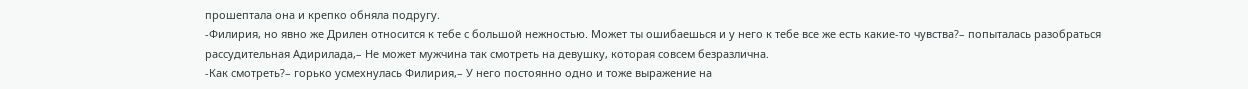прошептала она и крепко обняла подругу.
-Филирия, но явно же Дрилен относится к тебе с большой нежностью. Может ты ошибаешься и у него к тебе все же есть какие-то чувства?– попыталась разобраться рассудительная Адирилада,– Не может мужчина так смотреть на девушку, которая совсем безразлична.
-Как смотреть?– горько усмехнулась Филирия,– У него постоянно одно и тоже выражение на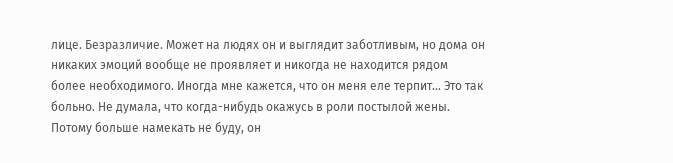лице. Безразличие. Может на людях он и выглядит заботливым, но дома он никаких эмоций вообще не проявляет и никогда не находится рядом более необходимого. Иногда мне кажется, что он меня еле терпит... Это так больно. Не думала, что когда-нибудь окажусь в роли постылой жены. Потому больше намекать не буду, он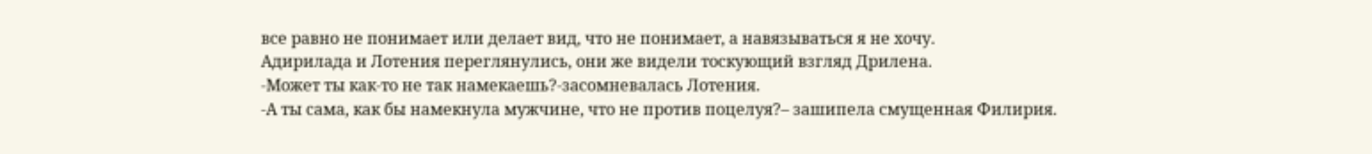все равно не понимает или делает вид, что не понимает, а навязываться я не хочу.
Адирилада и Лотения переглянулись, они же видели тоскующий взгляд Дрилена.
-Может ты как-то не так намекаешь?-засомневалась Лотения.
-А ты сама, как бы намекнула мужчине, что не против поцелуя?– зашипела смущенная Филирия.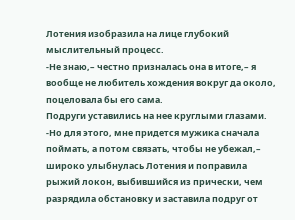Лотения изобразила на лице глубокий мыслительный процесс.
-Не знаю,– честно призналась она в итоге,– я вообще не любитель хождения вокруг да около, поцеловала бы его сама.
Подруги уставились на нее круглыми глазами.
-Но для этого, мне придется мужика сначала поймать, а потом связать, чтобы не убежал,– широко улыбнулась Лотения и поправила рыжий локон, выбившийся из прически, чем разрядила обстановку и заставила подруг от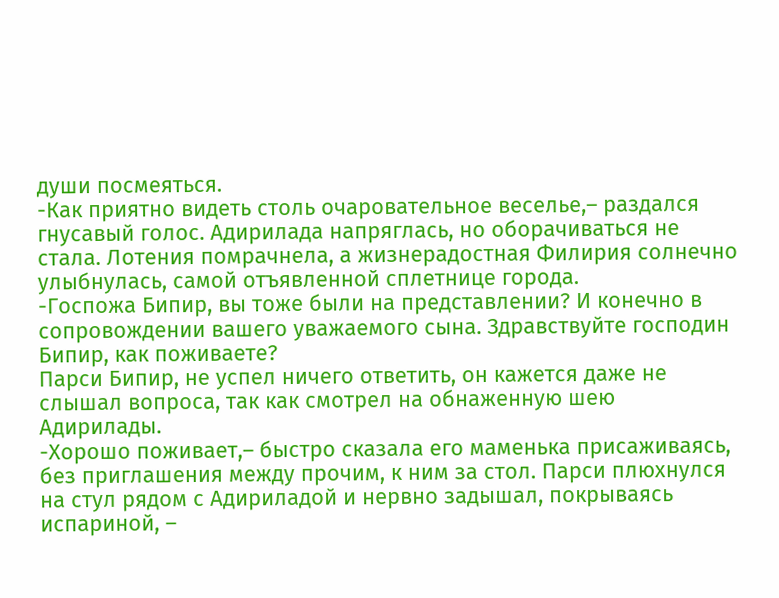души посмеяться.
-Как приятно видеть столь очаровательное веселье,– раздался гнусавый голос. Адирилада напряглась, но оборачиваться не стала. Лотения помрачнела, а жизнерадостная Филирия солнечно улыбнулась, самой отъявленной сплетнице города.
-Госпожа Бипир, вы тоже были на представлении? И конечно в сопровождении вашего уважаемого сына. Здравствуйте господин Бипир, как поживаете?
Парси Бипир, не успел ничего ответить, он кажется даже не слышал вопроса, так как смотрел на обнаженную шею Адирилады.
-Хорошо поживает,– быстро сказала его маменька присаживаясь, без приглашения между прочим, к ним за стол. Парси плюхнулся на стул рядом с Адириладой и нервно задышал, покрываясь испариной, –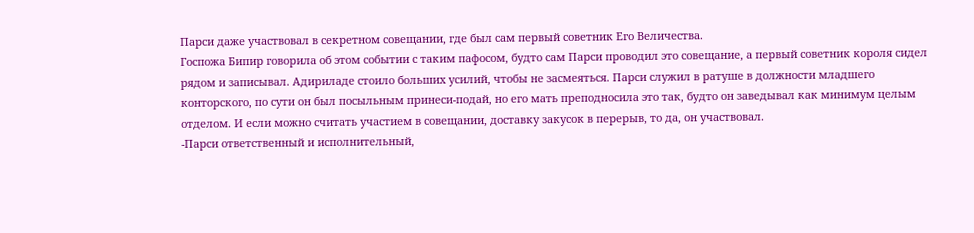Парси даже участвовал в секретном совещании, где был сам первый советник Его Величества.
Госпожа Бипир говорила об этом событии с таким пафосом, будто сам Парси проводил это совещание, а первый советник короля сидел рядом и записывал. Адириладе стоило больших усилий, чтобы не засмеяться. Парси служил в ратуше в должности младшего конторского, по сути он был посыльным принеси-подай, но его мать преподносила это так, будто он заведывал как минимум целым отделом. И если можно считать участием в совещании, доставку закусок в перерыв, то да, он участвовал.
-Парси ответственный и исполнительный,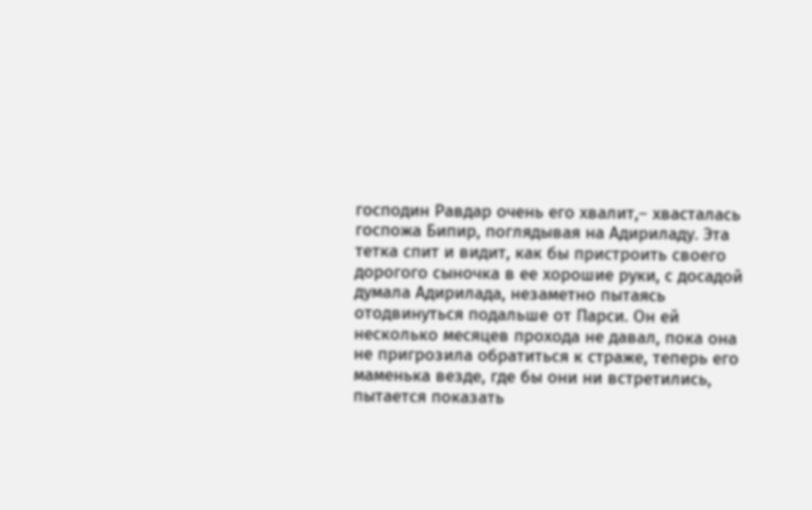господин Равдар очень его хвалит,– хвасталась госпожа Бипир, поглядывая на Адириладу. Эта тетка спит и видит, как бы пристроить своего дорогого сыночка в ее хорошие руки, с досадой думала Адирилада, незаметно пытаясь отодвинуться подальше от Парси. Он ей несколько месяцев прохода не давал, пока она не пригрозила обратиться к страже, теперь его маменька везде, где бы они ни встретились, пытается показать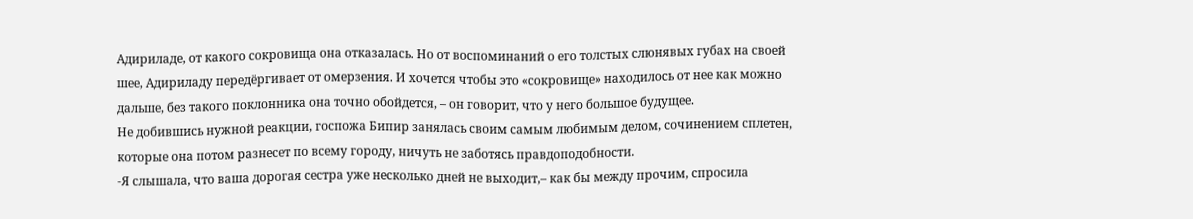Адириладе, от какого сокровища она отказалась. Но от воспоминаний о его толстых слюнявых губах на своей шее, Адириладу передёргивает от омерзения. И хочется чтобы это «сокровище» находилось от нее как можно дальше, без такого поклонника она точно обойдется, – он говорит, что у него большое будущее.
Не добившись нужной реакции, госпожа Бипир занялась своим самым любимым делом, сочинением сплетен, которые она потом разнесет по всему городу, ничуть не заботясь правдоподобности.
-Я слышала, что ваша дорогая сестра уже несколько дней не выходит,– как бы между прочим, спросила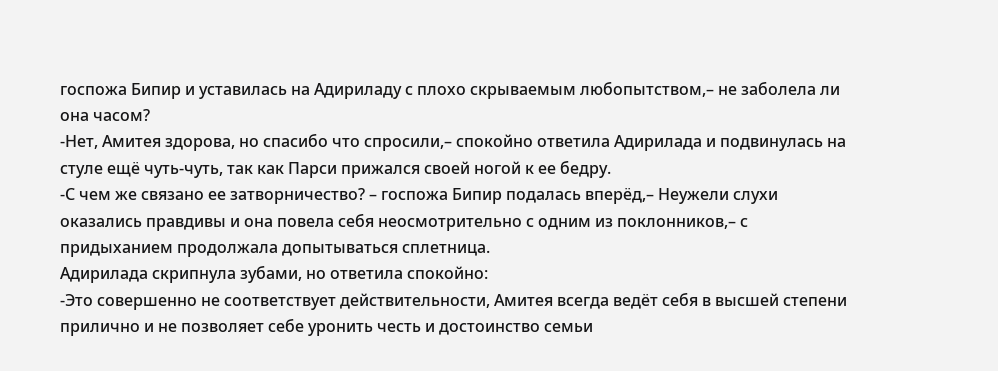госпожа Бипир и уставилась на Адириладу с плохо скрываемым любопытством,– не заболела ли она часом?
-Нет, Амитея здорова, но спасибо что спросили,– спокойно ответила Адирилада и подвинулась на стуле ещё чуть-чуть, так как Парси прижался своей ногой к ее бедру.
-С чем же связано ее затворничество? – госпожа Бипир подалась вперёд,– Неужели слухи оказались правдивы и она повела себя неосмотрительно с одним из поклонников,– с придыханием продолжала допытываться сплетница.
Адирилада скрипнула зубами, но ответила спокойно:
-Это совершенно не соответствует действительности, Амитея всегда ведёт себя в высшей степени прилично и не позволяет себе уронить честь и достоинство семьи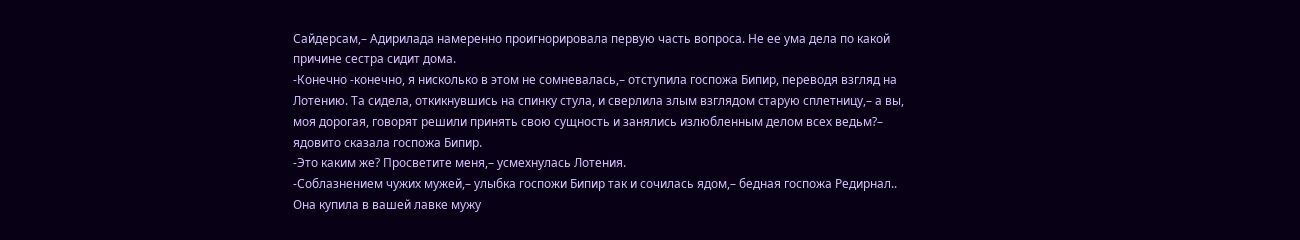Сайдерсам,– Адирилада намеренно проигнорировала первую часть вопроса. Не ее ума дела по какой причине сестра сидит дома.
-Конечно -конечно, я нисколько в этом не сомневалась,– отступила госпожа Бипир, переводя взгляд на Лотению. Та сидела, откикнувшись на спинку стула, и сверлила злым взглядом старую сплетницу,– а вы, моя дорогая, говорят решили принять свою сущность и занялись излюбленным делом всех ведьм?– ядовито сказала госпожа Бипир.
-Это каким же? Просветите меня,– усмехнулась Лотения.
-Соблазнением чужих мужей,– улыбка госпожи Бипир так и сочилась ядом,– бедная госпожа Редирнал.. Она купила в вашей лавке мужу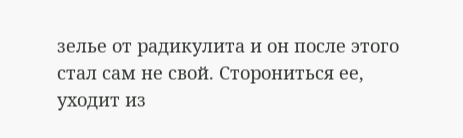зелье от радикулита и он после этого стал сам не свой. Сторониться ее, уходит из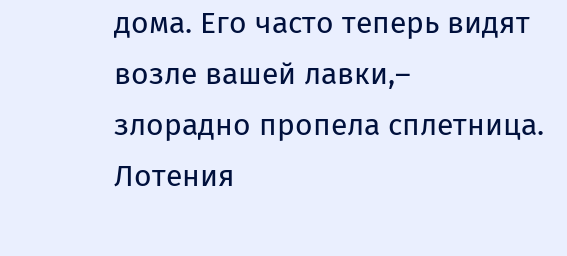дома. Его часто теперь видят возле вашей лавки,– злорадно пропела сплетница.
Лотения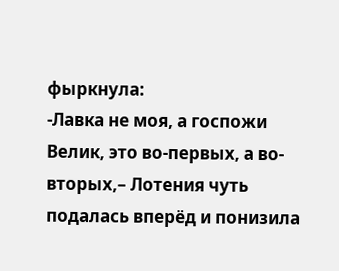фыркнула:
-Лавка не моя, а госпожи Велик, это во-первых, а во-вторых,– Лотения чуть подалась вперёд и понизила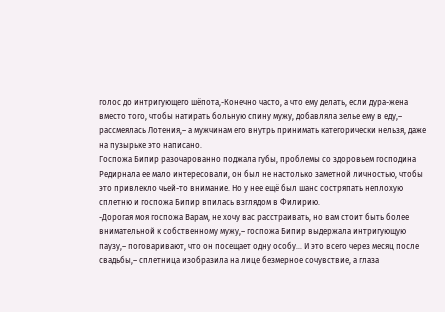голос до интригующего шёпота,-Конечно часто, а что ему делать, если дура-жена вместо того, чтобы натирать больную спину мужу, добавляла зелье ему в еду,– рассмеялась Лотения,– а мужчинам его внутрь принимать категорически нельзя, даже на пузырьке это написано.
Госпожа Бипир разочарованно поджала губы, проблемы со здоровьем господина Редирнала ее мало интересовали, он был не настолько заметной личностью, чтобы это привлекло чьей-то внимание. Но у нее ещё был шанс состряпать неплохую сплетню и госпожа Бипир впилась взглядом в Филирию.
-Дорогая моя госпожа Варам, не хочу вас расстраивать, но вам стоит быть более внимательной к собственному мужу,– госпожа Бипир выдержала интригующую паузу,– поговаривают, что он посещает одну особу... И это всего через месяц после свадьбы,– сплетница изобразила на лице безмерное сочувствие, а глаза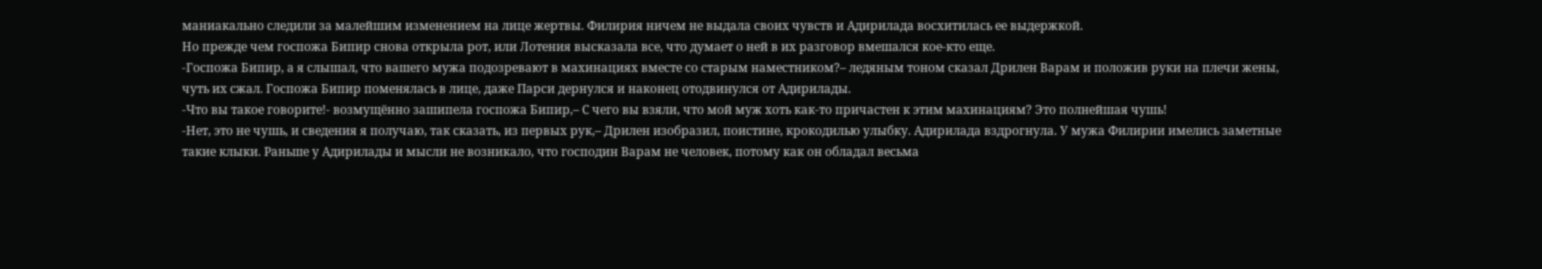маниакально следили за малейшим изменением на лице жертвы. Филирия ничем не выдала своих чувств и Адирилада восхитилась ее выдержкой.
Но прежде чем госпожа Бипир снова открыла рот, или Лотения высказала все, что думает о ней в их разговор вмешался кое-кто еще.
-Госпожа Бипир, а я слышал, что вашего мужа подозревают в махинациях вместе со старым наместником?– ледяным тоном сказал Дрилен Варам и положив руки на плечи жены, чуть их сжал. Госпожа Бипир поменялась в лице, даже Парси дернулся и наконец отодвинулся от Адирилады.
-Что вы такое говорите!- возмущённо зашипела госпожа Бипир,– С чего вы взяли, что мой муж хоть как-то причастен к этим махинациям? Это полнейшая чушь!
-Нет, это не чушь, и сведения я получаю, так сказать, из первых рук,– Дрилен изобразил, поистине, крокодилью улыбку. Адирилада вздрогнула. У мужа Филирии имелись заметные такие клыки. Раньше у Адирилады и мысли не возникало, что господин Варам не человек, потому как он обладал весьма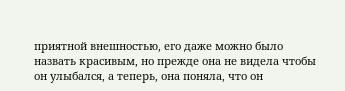приятной внешностью, его даже можно было назвать красивым, но прежде она не видела чтобы он улыбался, а теперь, она поняла, что он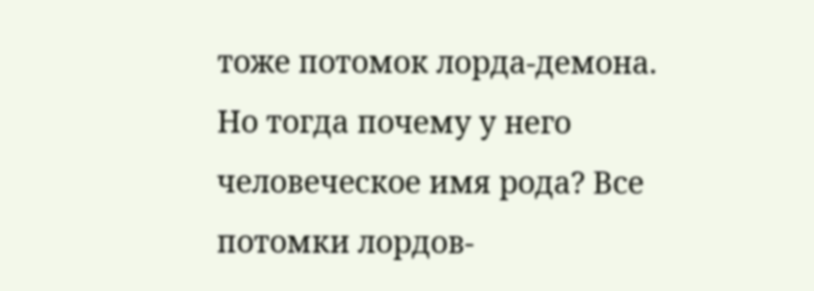тоже потомок лорда-демона. Но тогда почему у него человеческое имя рода? Все потомки лордов-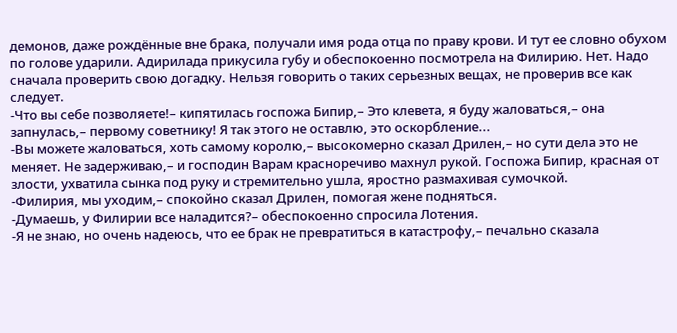демонов, даже рождённые вне брака, получали имя рода отца по праву крови. И тут ее словно обухом по голове ударили. Адирилада прикусила губу и обеспокоенно посмотрела на Филирию. Нет. Надо сначала проверить свою догадку. Нельзя говорить о таких серьезных вещах, не проверив все как следует.
-Что вы себе позволяете!– кипятилась госпожа Бипир,– Это клевета, я буду жаловаться,– она запнулась,– первому советнику! Я так этого не оставлю, это оскорбление...
-Вы можете жаловаться, хоть самому королю,– высокомерно сказал Дрилен,– но сути дела это не меняет. Не задерживаю,– и господин Варам красноречиво махнул рукой. Госпожа Бипир, красная от злости, ухватила сынка под руку и стремительно ушла, яростно размахивая сумочкой.
-Филирия, мы уходим,– спокойно сказал Дрилен, помогая жене подняться.
-Думаешь, у Филирии все наладится?– обеспокоенно спросила Лотения.
-Я не знаю, но очень надеюсь, что ее брак не превратиться в катастрофу,– печально сказала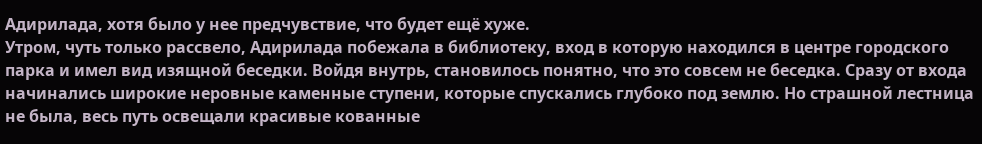Адирилада, хотя было у нее предчувствие, что будет ещё хуже.
Утром, чуть только рассвело, Адирилада побежала в библиотеку, вход в которую находился в центре городского парка и имел вид изящной беседки. Войдя внутрь, становилось понятно, что это совсем не беседка. Сразу от входа начинались широкие неровные каменные ступени, которые спускались глубоко под землю. Но страшной лестница не была, весь путь освещали красивые кованные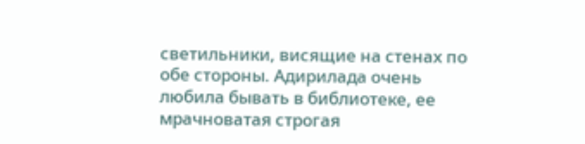светильники, висящие на стенах по обе стороны. Адирилада очень любила бывать в библиотеке, ее мрачноватая строгая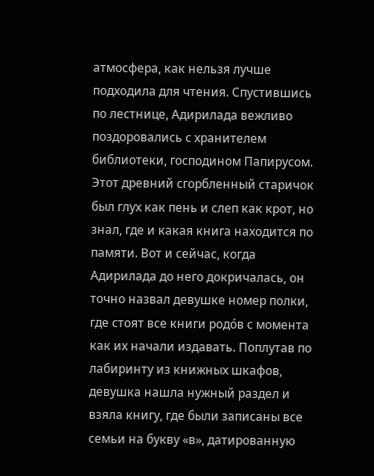атмосфера, как нельзя лучше подходила для чтения. Спустившись по лестнице, Адирилада вежливо поздоровались с хранителем библиотеки, господином Папирусом. Этот древний сгорбленный старичок был глух как пень и слеп как крот, но знал, где и какая книга находится по памяти. Вот и сейчас, когда Адирилада до него докричалась, он точно назвал девушке номер полки, где стоят все книги родо́в с момента как их начали издавать. Поплутав по лабиринту из книжных шкафов, девушка нашла нужный раздел и взяла книгу, где были записаны все семьи на букву «в», датированную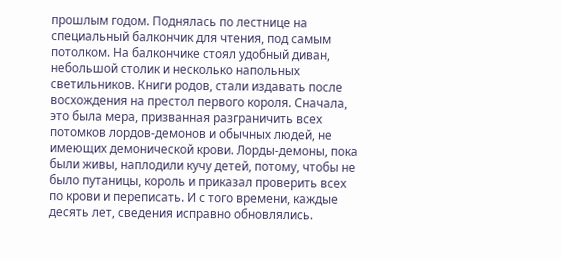прошлым годом. Поднялась по лестнице на специальный балкончик для чтения, под самым потолком. На балкончике стоял удобный диван, небольшой столик и несколько напольных светильников. Книги родов, стали издавать после восхождения на престол первого короля. Сначала, это была мера, призванная разграничить всех потомков лордов-демонов и обычных людей, не имеющих демонической крови. Лорды-демоны, пока были живы, наплодили кучу детей, потому, чтобы не было путаницы, король и приказал проверить всех по крови и переписать. И с того времени, каждые десять лет, сведения исправно обновлялись.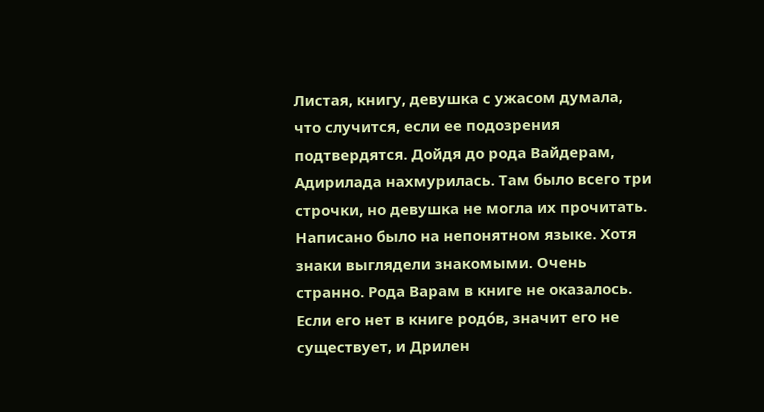Листая, книгу, девушка с ужасом думала, что случится, если ее подозрения подтвердятся. Дойдя до рода Вайдерам, Адирилада нахмурилась. Там было всего три строчки, но девушка не могла их прочитать. Написано было на непонятном языке. Хотя знаки выглядели знакомыми. Очень странно. Рода Варам в книге не оказалось. Если его нет в книге родо́в, значит его не существует, и Дрилен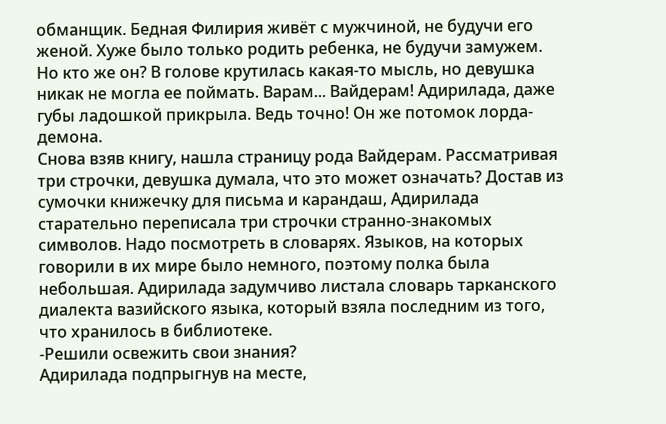обманщик. Бедная Филирия живёт с мужчиной, не будучи его женой. Хуже было только родить ребенка, не будучи замужем. Но кто же он? В голове крутилась какая-то мысль, но девушка никак не могла ее поймать. Варам... Вайдерам! Адирилада, даже губы ладошкой прикрыла. Ведь точно! Он же потомок лорда-демона.
Снова взяв книгу, нашла страницу рода Вайдерам. Рассматривая три строчки, девушка думала, что это может означать? Достав из сумочки книжечку для письма и карандаш, Адирилада старательно переписала три строчки странно-знакомых символов. Надо посмотреть в словарях. Языков, на которых говорили в их мире было немного, поэтому полка была небольшая. Адирилада задумчиво листала словарь тарканского диалекта вазийского языка, который взяла последним из того, что хранилось в библиотеке.
-Решили освежить свои знания?
Адирилада подпрыгнув на месте,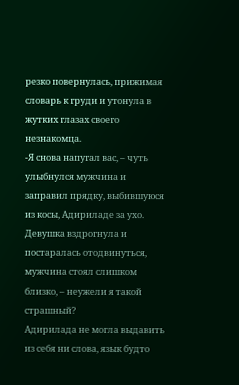резко повернулась, прижимая словарь к груди и утонула в жутких глазах своего незнакомца.
-Я снова напугал вас, – чуть улыбнулся мужчина и заправил прядку, выбившуюся из косы, Адириладе за ухо. Девушка вздрогнула и постаралась отодвинуться, мужчина стоял слишком близко, – неужели я такой страшный?
Адирилада не могла выдавить из себя ни слова, язык будто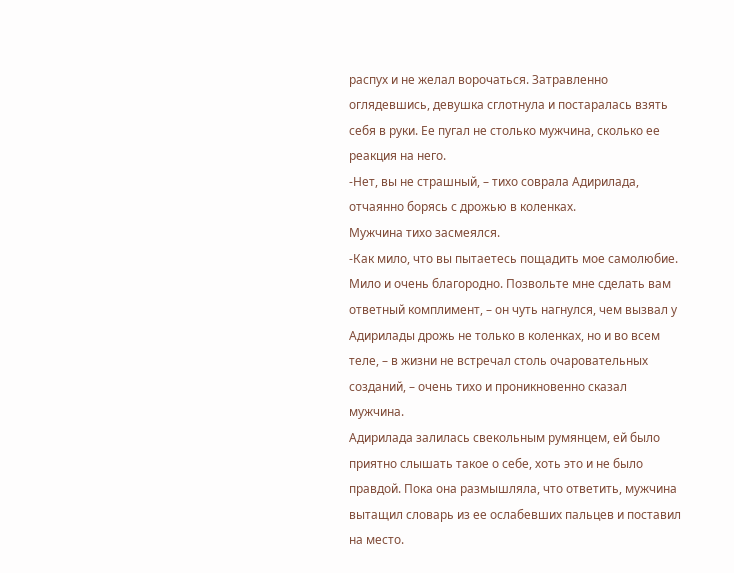распух и не желал ворочаться. Затравленно оглядевшись, девушка сглотнула и постаралась взять себя в руки. Ее пугал не столько мужчина, сколько ее реакция на него.
-Нет, вы не страшный, – тихо соврала Адирилада, отчаянно борясь с дрожью в коленках.
Мужчина тихо засмеялся.
-Как мило, что вы пытаетесь пощадить мое самолюбие. Мило и очень благородно. Позвольте мне сделать вам ответный комплимент, – он чуть нагнулся, чем вызвал у Адирилады дрожь не только в коленках, но и во всем теле, – в жизни не встречал столь очаровательных созданий, – очень тихо и проникновенно сказал мужчина.
Адирилада залилась свекольным румянцем, ей было приятно слышать такое о себе, хоть это и не было правдой. Пока она размышляла, что ответить, мужчина вытащил словарь из ее ослабевших пальцев и поставил на место.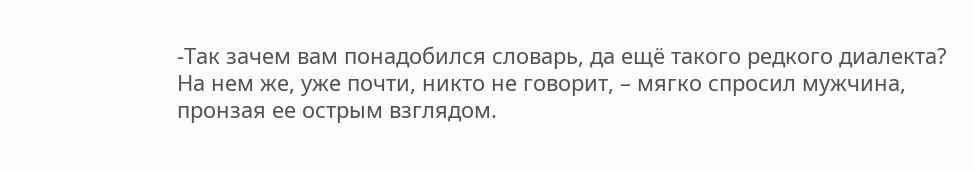-Так зачем вам понадобился словарь, да ещё такого редкого диалекта? На нем же, уже почти, никто не говорит, – мягко спросил мужчина, пронзая ее острым взглядом.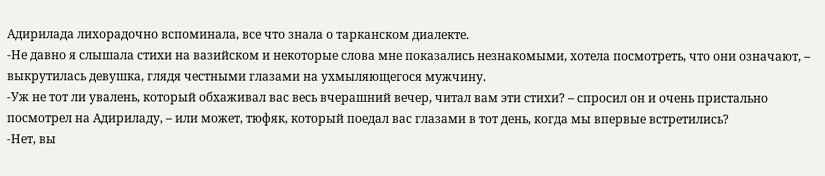Адирилада лихорадочно вспоминала, все что знала о тарканском диалекте.
-Не давно я слышала стихи на вазийском и некоторые слова мне показались незнакомыми, хотела посмотреть, что они означают, – выкрутилась девушка, глядя честными глазами на ухмыляющегося мужчину.
-Уж не тот ли увалень, который обхаживал вас весь вчерашний вечер, читал вам эти стихи? – спросил он и очень пристально посмотрел на Адириладу, – или может, тюфяк, который поедал вас глазами в тот день, когда мы впервые встретились?
-Нет, вы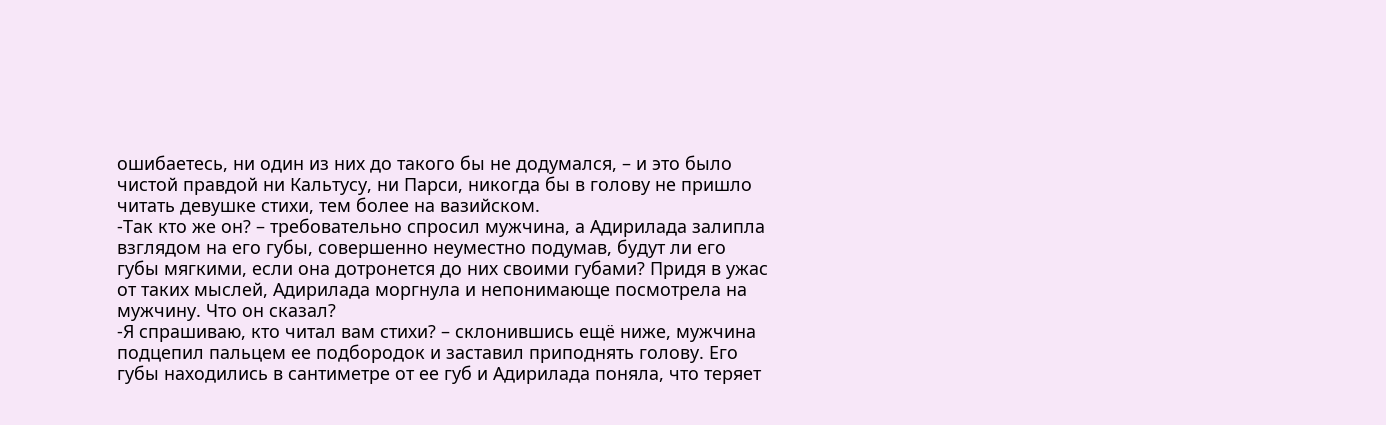ошибаетесь, ни один из них до такого бы не додумался, – и это было чистой правдой ни Кальтусу, ни Парси, никогда бы в голову не пришло читать девушке стихи, тем более на вазийском.
-Так кто же он? – требовательно спросил мужчина, а Адирилада залипла взглядом на его губы, совершенно неуместно подумав, будут ли его губы мягкими, если она дотронется до них своими губами? Придя в ужас от таких мыслей, Адирилада моргнула и непонимающе посмотрела на мужчину. Что он сказал?
-Я спрашиваю, кто читал вам стихи? – склонившись ещё ниже, мужчина подцепил пальцем ее подбородок и заставил приподнять голову. Его губы находились в сантиметре от ее губ и Адирилада поняла, что теряет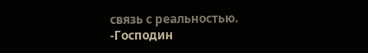связь с реальностью.
-Господин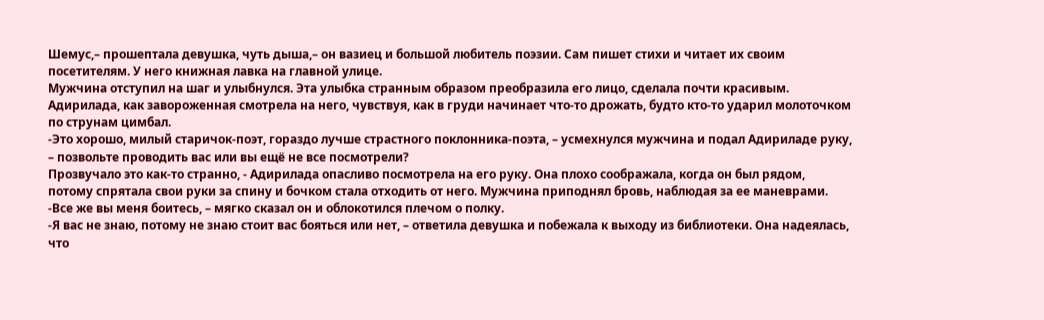Шемус,– прошептала девушка, чуть дыша,– он вазиец и большой любитель поэзии. Сам пишет стихи и читает их своим посетителям. У него книжная лавка на главной улице.
Мужчина отступил на шаг и улыбнулся. Эта улыбка странным образом преобразила его лицо, сделала почти красивым. Адирилада, как завороженная смотрела на него, чувствуя, как в груди начинает что-то дрожать, будто кто-то ударил молоточком по струнам цимбал.
-Это хорошо, милый старичок-поэт, гораздо лучше страстного поклонника-поэта, – усмехнулся мужчина и подал Адириладе руку, – позвольте проводить вас или вы ещё не все посмотрели?
Прозвучало это как-то странно, - Адирилада опасливо посмотрела на его руку. Она плохо соображала, когда он был рядом, потому спрятала свои руки за спину и бочком стала отходить от него. Мужчина приподнял бровь, наблюдая за ее маневрами.
-Все же вы меня боитесь, – мягко сказал он и облокотился плечом о полку.
-Я вас не знаю, потому не знаю стоит вас бояться или нет, – ответила девушка и побежала к выходу из библиотеки. Она надеялась, что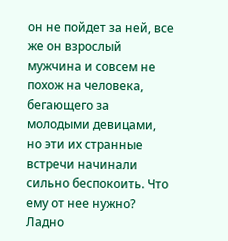он не пойдет за ней, все же он взрослый мужчина и совсем не похож на человека, бегающего за молодыми девицами, но эти их странные встречи начинали сильно беспокоить. Что ему от нее нужно? Ладно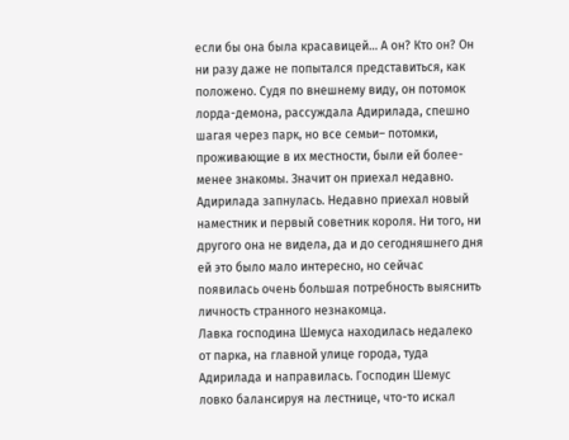если бы она была красавицей... А он? Кто он? Он ни разу даже не попытался представиться, как положено. Судя по внешнему виду, он потомок лорда-демона, рассуждала Адирилада, спешно шагая через парк, но все семьи– потомки, проживающие в их местности, были ей более-менее знакомы. Значит он приехал недавно. Адирилада запнулась. Недавно приехал новый наместник и первый советник короля. Ни того, ни другого она не видела, да и до сегодняшнего дня ей это было мало интересно, но сейчас появилась очень большая потребность выяснить личность странного незнакомца.
Лавка господина Шемуса находилась недалеко от парка, на главной улице города, туда Адирилада и направилась. Господин Шемус ловко балансируя на лестнице, что-то искал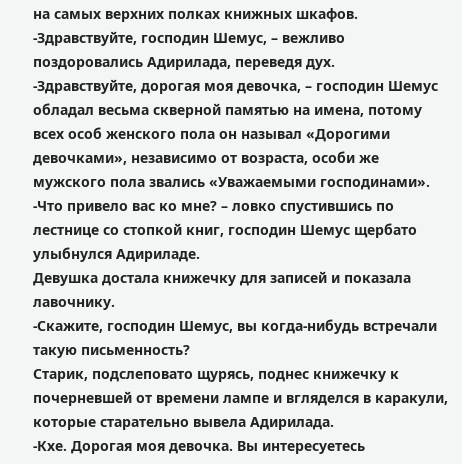на самых верхних полках книжных шкафов.
-Здравствуйте, господин Шемус, – вежливо поздоровались Адирилада, переведя дух.
-Здравствуйте, дорогая моя девочка, – господин Шемус обладал весьма скверной памятью на имена, потому всех особ женского пола он называл «Дорогими девочками», независимо от возраста, особи же мужского пола звались «Уважаемыми господинами».
-Что привело вас ко мне? – ловко спустившись по лестнице со стопкой книг, господин Шемус щербато улыбнулся Адириладе.
Девушка достала книжечку для записей и показала лавочнику.
-Скажите, господин Шемус, вы когда-нибудь встречали такую письменность?
Старик, подслеповато щурясь, поднес книжечку к почерневшей от времени лампе и вгляделся в каракули, которые старательно вывела Адирилада.
-Кхе. Дорогая моя девочка. Вы интересуетесь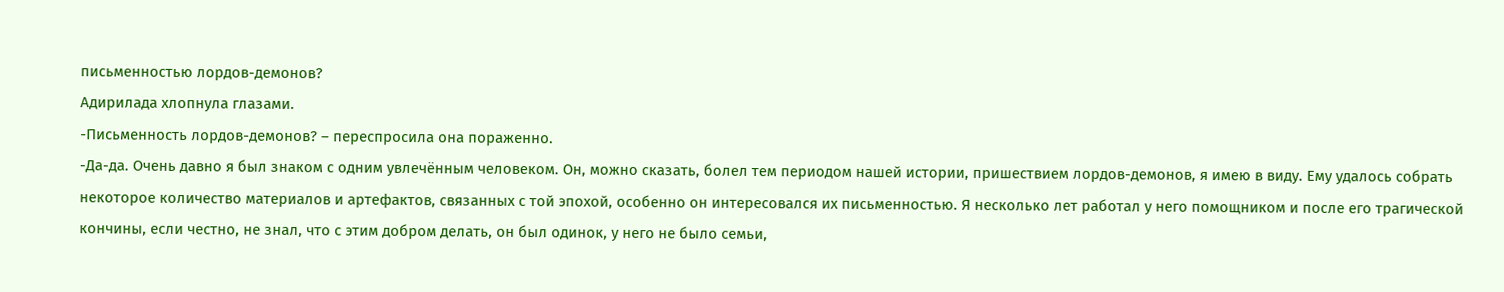письменностью лордов-демонов?
Адирилада хлопнула глазами.
-Письменность лордов-демонов? – переспросила она пораженно.
-Да-да. Очень давно я был знаком с одним увлечённым человеком. Он, можно сказать, болел тем периодом нашей истории, пришествием лордов-демонов, я имею в виду. Ему удалось собрать некоторое количество материалов и артефактов, связанных с той эпохой, особенно он интересовался их письменностью. Я несколько лет работал у него помощником и после его трагической кончины, если честно, не знал, что с этим добром делать, он был одинок, у него не было семьи,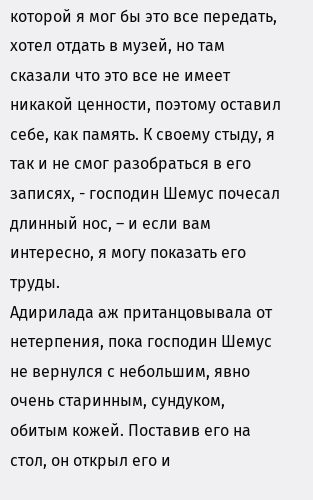которой я мог бы это все передать, хотел отдать в музей, но там сказали что это все не имеет никакой ценности, поэтому оставил себе, как память. К своему стыду, я так и не смог разобраться в его записях, - господин Шемус почесал длинный нос, – и если вам интересно, я могу показать его труды.
Адирилада аж пританцовывала от нетерпения, пока господин Шемус не вернулся с небольшим, явно очень старинным, сундуком, обитым кожей. Поставив его на стол, он открыл его и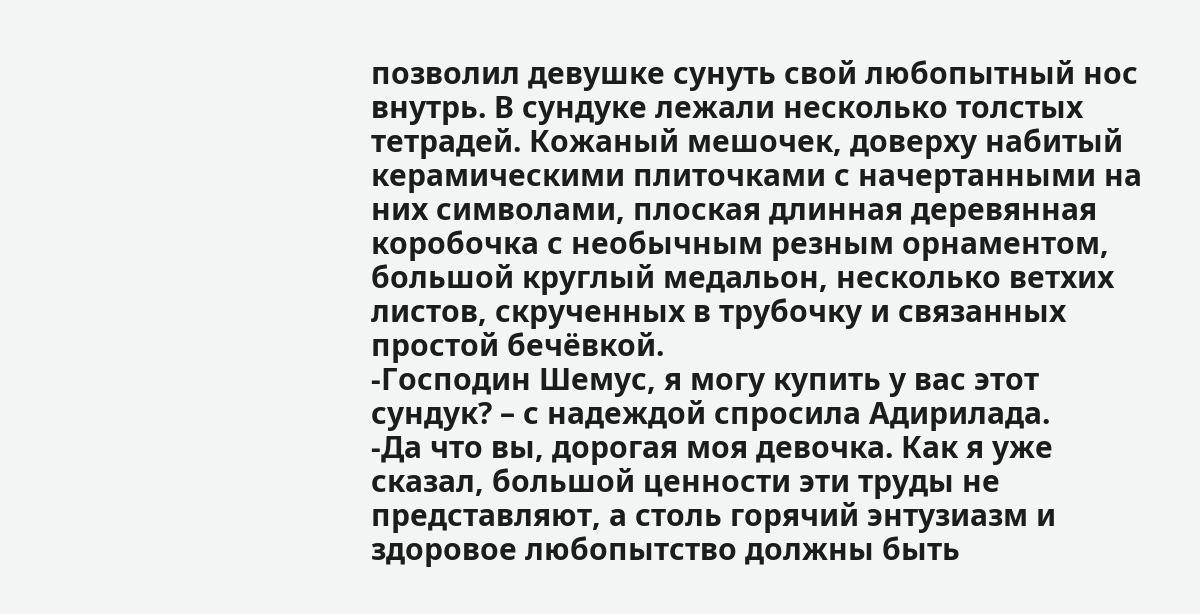позволил девушке сунуть свой любопытный нос внутрь. В сундуке лежали несколько толстых тетрадей. Кожаный мешочек, доверху набитый керамическими плиточками с начертанными на них символами, плоская длинная деревянная коробочка с необычным резным орнаментом, большой круглый медальон, несколько ветхих листов, скрученных в трубочку и связанных простой бечёвкой.
-Господин Шемус, я могу купить у вас этот сундук? – с надеждой спросила Адирилада.
-Да что вы, дорогая моя девочка. Как я уже сказал, большой ценности эти труды не представляют, а столь горячий энтузиазм и здоровое любопытство должны быть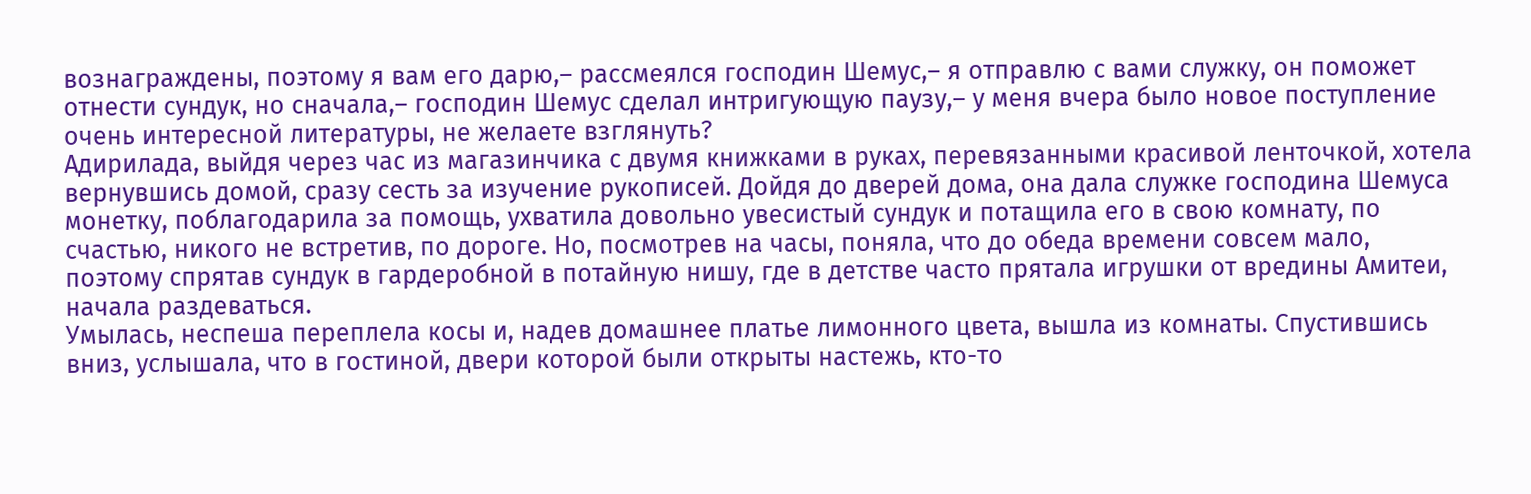вознаграждены, поэтому я вам его дарю,– рассмеялся господин Шемус,– я отправлю с вами служку, он поможет отнести сундук, но сначала,– господин Шемус сделал интригующую паузу,– у меня вчера было новое поступление очень интересной литературы, не желаете взглянуть?
Адирилада, выйдя через час из магазинчика с двумя книжками в руках, перевязанными красивой ленточкой, хотела вернувшись домой, сразу сесть за изучение рукописей. Дойдя до дверей дома, она дала служке господина Шемуса монетку, поблагодарила за помощь, ухватила довольно увесистый сундук и потащила его в свою комнату, по счастью, никого не встретив, по дороге. Но, посмотрев на часы, поняла, что до обеда времени совсем мало, поэтому спрятав сундук в гардеробной в потайную нишу, где в детстве часто прятала игрушки от вредины Амитеи, начала раздеваться.
Умылась, неспеша переплела косы и, надев домашнее платье лимонного цвета, вышла из комнаты. Спустившись вниз, услышала, что в гостиной, двери которой были открыты настежь, кто-то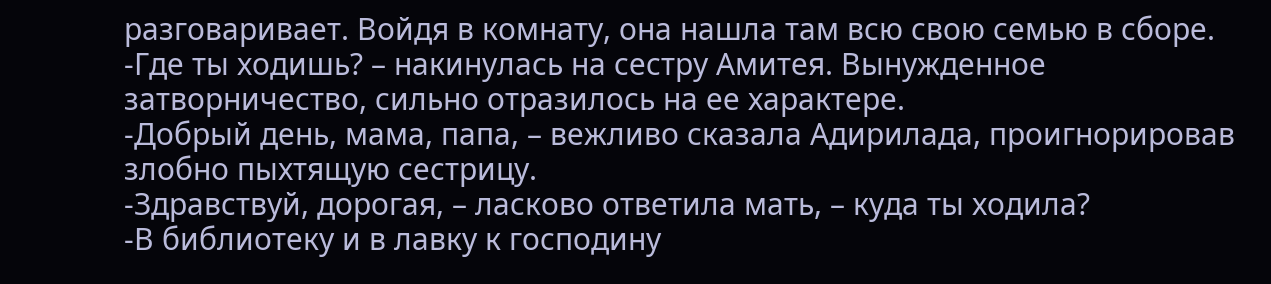разговаривает. Войдя в комнату, она нашла там всю свою семью в сборе.
-Где ты ходишь? – накинулась на сестру Амитея. Вынужденное затворничество, сильно отразилось на ее характере.
-Добрый день, мама, папа, – вежливо сказала Адирилада, проигнорировав злобно пыхтящую сестрицу.
-Здравствуй, дорогая, – ласково ответила мать, – куда ты ходила?
-В библиотеку и в лавку к господину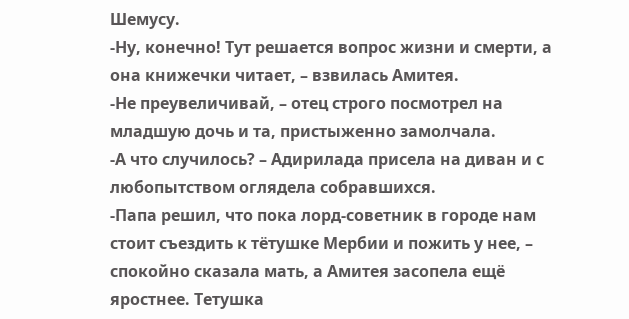Шемусу.
-Ну, конечно! Тут решается вопрос жизни и смерти, а она книжечки читает, – взвилась Амитея.
-Не преувеличивай, – отец строго посмотрел на младшую дочь и та, пристыженно замолчала.
-А что случилось? – Адирилада присела на диван и с любопытством оглядела собравшихся.
-Папа решил, что пока лорд-советник в городе нам стоит съездить к тётушке Мербии и пожить у нее, – спокойно сказала мать, а Амитея засопела ещё яростнее. Тетушка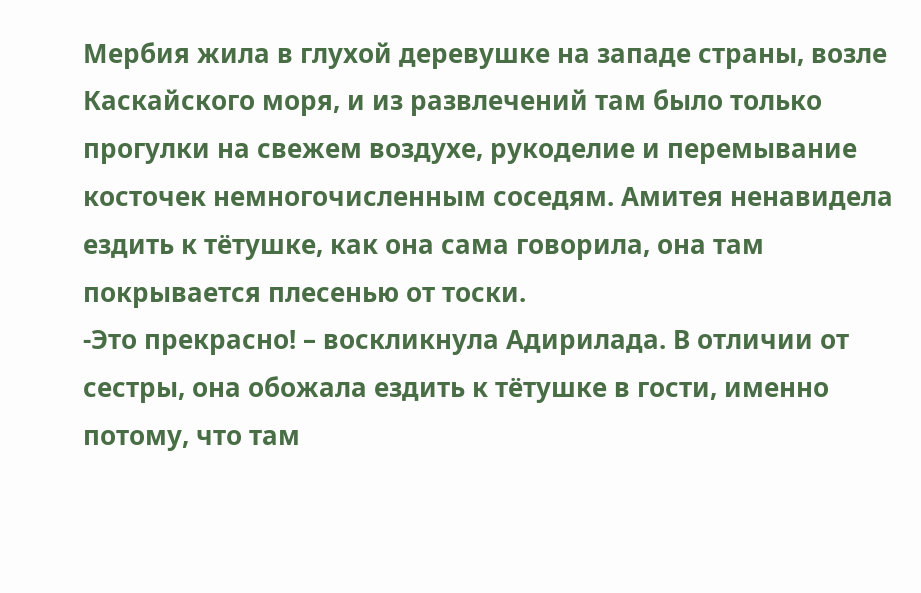Мербия жила в глухой деревушке на западе страны, возле Каскайского моря, и из развлечений там было только прогулки на свежем воздухе, рукоделие и перемывание косточек немногочисленным соседям. Амитея ненавидела ездить к тётушке, как она сама говорила, она там покрывается плесенью от тоски.
-Это прекрасно! – воскликнула Адирилада. В отличии от сестры, она обожала ездить к тётушке в гости, именно потому, что там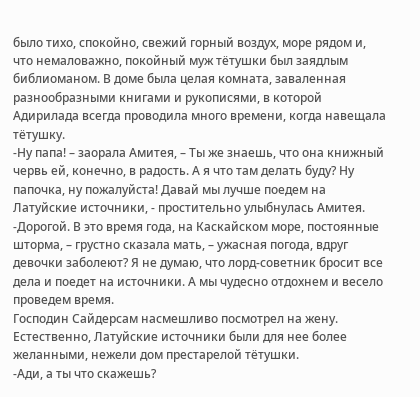было тихо, спокойно, свежий горный воздух, море рядом и, что немаловажно, покойный муж тётушки был заядлым библиоманом. В доме была целая комната, заваленная разнообразными книгами и рукописями, в которой Адирилада всегда проводила много времени, когда навещала тётушку.
-Ну папа! – заорала Амитея, – Ты же знаешь, что она книжный червь ей, конечно, в радость. А я что там делать буду? Ну папочка, ну пожалуйста! Давай мы лучше поедем на Латуйские источники, - простительно улыбнулась Амитея.
-Дорогой. В это время года, на Каскайском море, постоянные шторма, – грустно сказала мать, – ужасная погода, вдруг девочки заболеют? Я не думаю, что лорд-советник бросит все дела и поедет на источники. А мы чудесно отдохнем и весело проведем время.
Господин Сайдерсам насмешливо посмотрел на жену. Естественно, Латуйские источники были для нее более желанными, нежели дом престарелой тётушки.
-Ади, а ты что скажешь?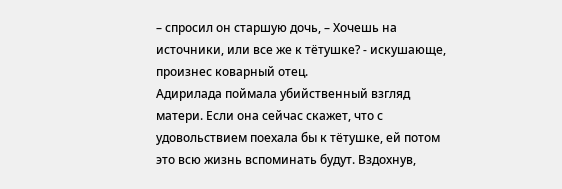– спросил он старшую дочь, – Хочешь на источники, или все же к тётушке? - искушающе, произнес коварный отец.
Адирилада поймала убийственный взгляд матери. Если она сейчас скажет, что с удовольствием поехала бы к тётушке, ей потом это всю жизнь вспоминать будут. Вздохнув,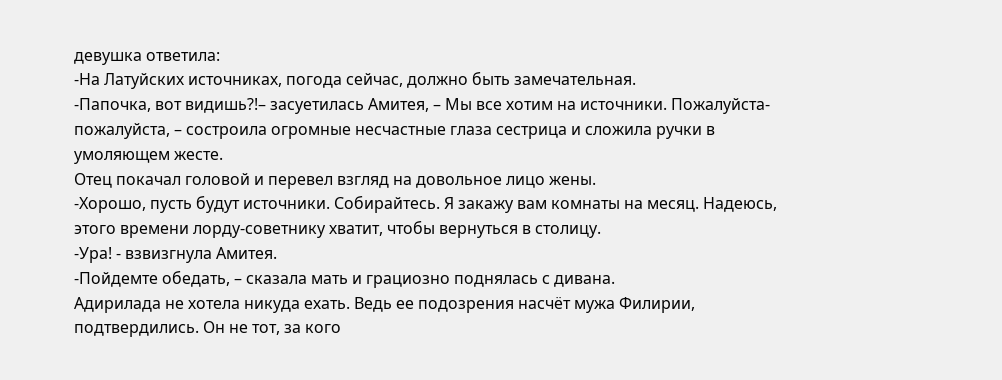девушка ответила:
-На Латуйских источниках, погода сейчас, должно быть замечательная.
-Папочка, вот видишь?!– засуетилась Амитея, – Мы все хотим на источники. Пожалуйста-пожалуйста, – состроила огромные несчастные глаза сестрица и сложила ручки в умоляющем жесте.
Отец покачал головой и перевел взгляд на довольное лицо жены.
-Хорошо, пусть будут источники. Собирайтесь. Я закажу вам комнаты на месяц. Надеюсь, этого времени лорду-советнику хватит, чтобы вернуться в столицу.
-Ура! - взвизгнула Амитея.
-Пойдемте обедать, – сказала мать и грациозно поднялась с дивана.
Адирилада не хотела никуда ехать. Ведь ее подозрения насчёт мужа Филирии, подтвердились. Он не тот, за кого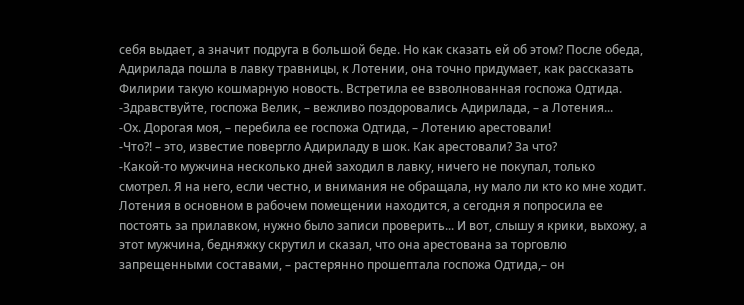себя выдает, а значит подруга в большой беде. Но как сказать ей об этом? После обеда, Адирилада пошла в лавку травницы, к Лотении, она точно придумает, как рассказать Филирии такую кошмарную новость. Встретила ее взволнованная госпожа Одтида.
-Здравствуйте, госпожа Велик, – вежливо поздоровались Адирилада, – а Лотения...
-Ох. Дорогая моя, – перебила ее госпожа Одтида, – Лотению арестовали!
-Что?! – это, известие повергло Адириладу в шок. Как арестовали? За что?
-Какой-то мужчина несколько дней заходил в лавку, ничего не покупал, только смотрел. Я на него, если честно, и внимания не обращала, ну мало ли кто ко мне ходит. Лотения в основном в рабочем помещении находится, а сегодня я попросила ее постоять за прилавком, нужно было записи проверить... И вот, слышу я крики, выхожу, а этот мужчина, бедняжку скрутил и сказал, что она арестована за торговлю запрещенными составами, – растерянно прошептала госпожа Одтида,– он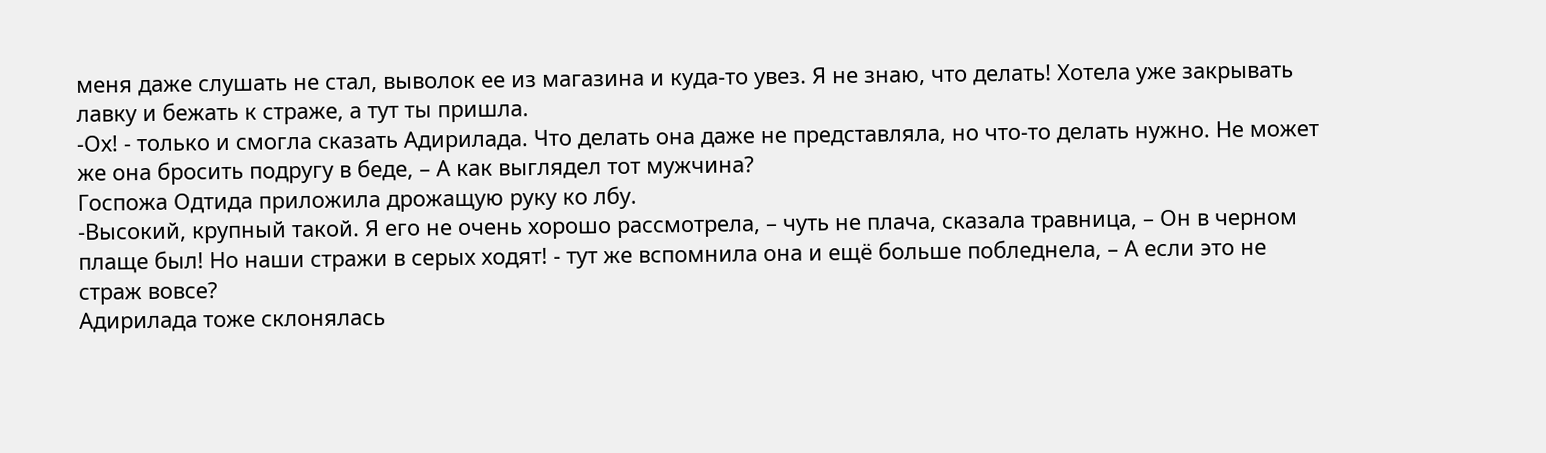меня даже слушать не стал, выволок ее из магазина и куда-то увез. Я не знаю, что делать! Хотела уже закрывать лавку и бежать к страже, а тут ты пришла.
-Ох! - только и смогла сказать Адирилада. Что делать она даже не представляла, но что-то делать нужно. Не может же она бросить подругу в беде, – А как выглядел тот мужчина?
Госпожа Одтида приложила дрожащую руку ко лбу.
-Высокий, крупный такой. Я его не очень хорошо рассмотрела, – чуть не плача, сказала травница, – Он в черном плаще был! Но наши стражи в серых ходят! - тут же вспомнила она и ещё больше побледнела, – А если это не страж вовсе?
Адирилада тоже склонялась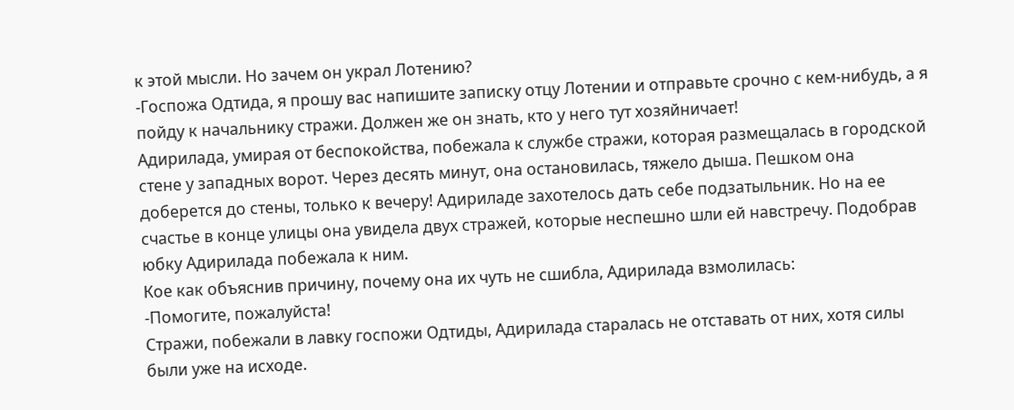к этой мысли. Но зачем он украл Лотению?
-Госпожа Одтида, я прошу вас напишите записку отцу Лотении и отправьте срочно с кем-нибудь, а я пойду к начальнику стражи. Должен же он знать, кто у него тут хозяйничает!
Адирилада, умирая от беспокойства, побежала к службе стражи, которая размещалась в городской стене у западных ворот. Через десять минут, она остановилась, тяжело дыша. Пешком она доберется до стены, только к вечеру! Адириладе захотелось дать себе подзатыльник. Но на ее счастье в конце улицы она увидела двух стражей, которые неспешно шли ей навстречу. Подобрав юбку Адирилада побежала к ним.
Кое как объяснив причину, почему она их чуть не сшибла, Адирилада взмолилась:
-Помогите, пожалуйста!
Стражи, побежали в лавку госпожи Одтиды, Адирилада старалась не отставать от них, хотя силы были уже на исходе.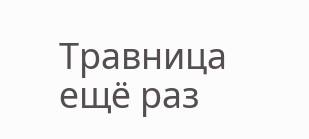Травница ещё раз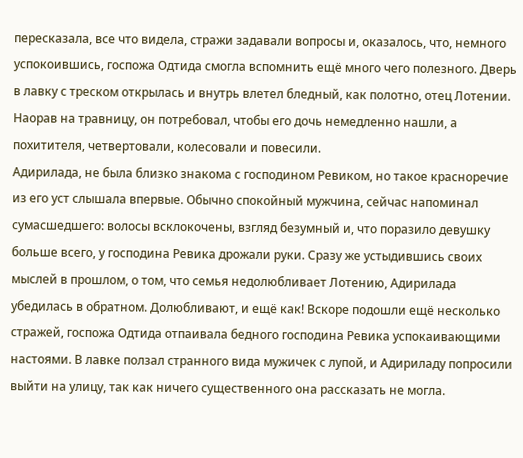пересказала, все что видела, стражи задавали вопросы и, оказалось, что, немного успокоившись, госпожа Одтида смогла вспомнить ещё много чего полезного. Дверь в лавку с треском открылась и внутрь влетел бледный, как полотно, отец Лотении. Наорав на травницу, он потребовал, чтобы его дочь немедленно нашли, а похитителя, четвертовали, колесовали и повесили.
Адирилада, не была близко знакома с господином Ревиком, но такое красноречие из его уст слышала впервые. Обычно спокойный мужчина, сейчас напоминал сумасшедшего: волосы всклокочены, взгляд безумный и, что поразило девушку больше всего, у господина Ревика дрожали руки. Сразу же устыдившись своих мыслей в прошлом, о том, что семья недолюбливает Лотению, Адирилада убедилась в обратном. Долюбливают, и ещё как! Вскоре подошли ещё несколько стражей, госпожа Одтида отпаивала бедного господина Ревика успокаивающими настоями. В лавке ползал странного вида мужичек с лупой, и Адириладу попросили выйти на улицу, так как ничего существенного она рассказать не могла.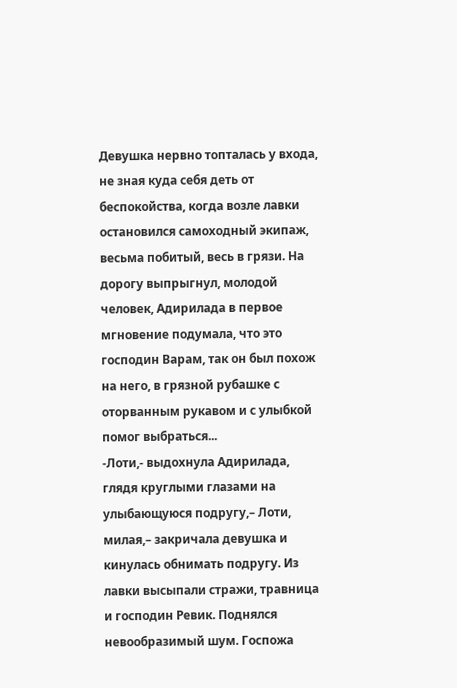Девушка нервно топталась у входа, не зная куда себя деть от беспокойства, когда возле лавки остановился самоходный экипаж, весьма побитый, весь в грязи. На дорогу выпрыгнул, молодой человек, Адирилада в первое мгновение подумала, что это господин Варам, так он был похож на него, в грязной рубашке с оторванным рукавом и с улыбкой помог выбраться...
-Лоти,- выдохнула Адирилада, глядя круглыми глазами на улыбающуюся подругу,– Лоти, милая,– закричала девушка и кинулась обнимать подругу. Из лавки высыпали стражи, травница и господин Ревик. Поднялся невообразимый шум. Госпожа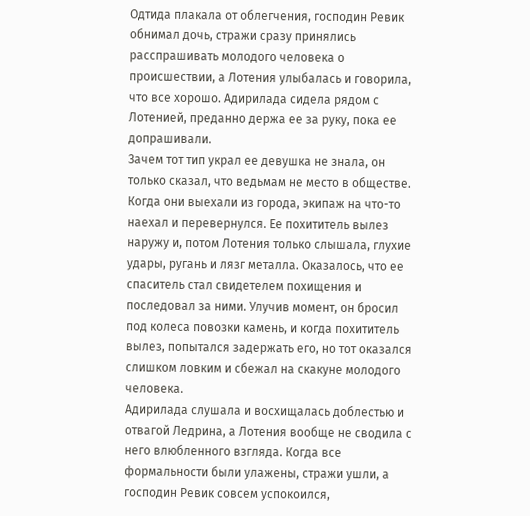Одтида плакала от облегчения, господин Ревик обнимал дочь, стражи сразу принялись расспрашивать молодого человека о происшествии, а Лотения улыбалась и говорила, что все хорошо. Адирилада сидела рядом с Лотенией, преданно держа ее за руку, пока ее допрашивали.
Зачем тот тип украл ее девушка не знала, он только сказал, что ведьмам не место в обществе. Когда они выехали из города, экипаж на что-то наехал и перевернулся. Ее похититель вылез наружу и, потом Лотения только слышала, глухие удары, ругань и лязг металла. Оказалось, что ее спаситель стал свидетелем похищения и последовал за ними. Улучив момент, он бросил под колеса повозки камень, и когда похититель вылез, попытался задержать его, но тот оказался слишком ловким и сбежал на скакуне молодого человека.
Адирилада слушала и восхищалась доблестью и отвагой Ледрина, а Лотения вообще не сводила с него влюбленного взгляда. Когда все формальности были улажены, стражи ушли, а господин Ревик совсем успокоился,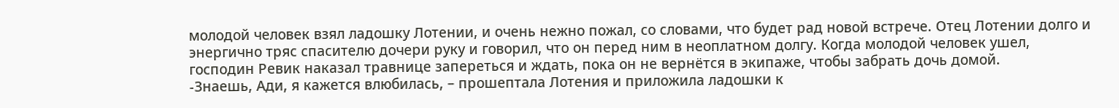молодой человек взял ладошку Лотении, и очень нежно пожал, со словами, что будет рад новой встрече. Отец Лотении долго и энергично тряс спасителю дочери руку и говорил, что он перед ним в неоплатном долгу. Когда молодой человек ушел, господин Ревик наказал травнице запереться и ждать, пока он не вернётся в экипаже, чтобы забрать дочь домой.
-Знаешь, Ади, я кажется влюбилась, – прошептала Лотения и приложила ладошки к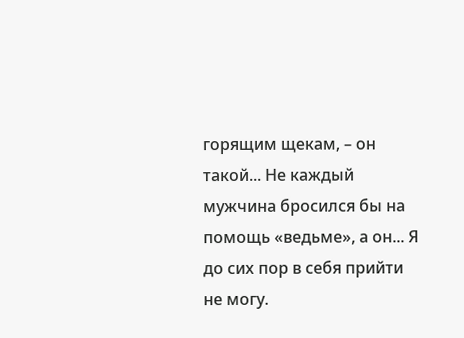горящим щекам, – он такой... Не каждый мужчина бросился бы на помощь «ведьме», а он... Я до сих пор в себя прийти не могу.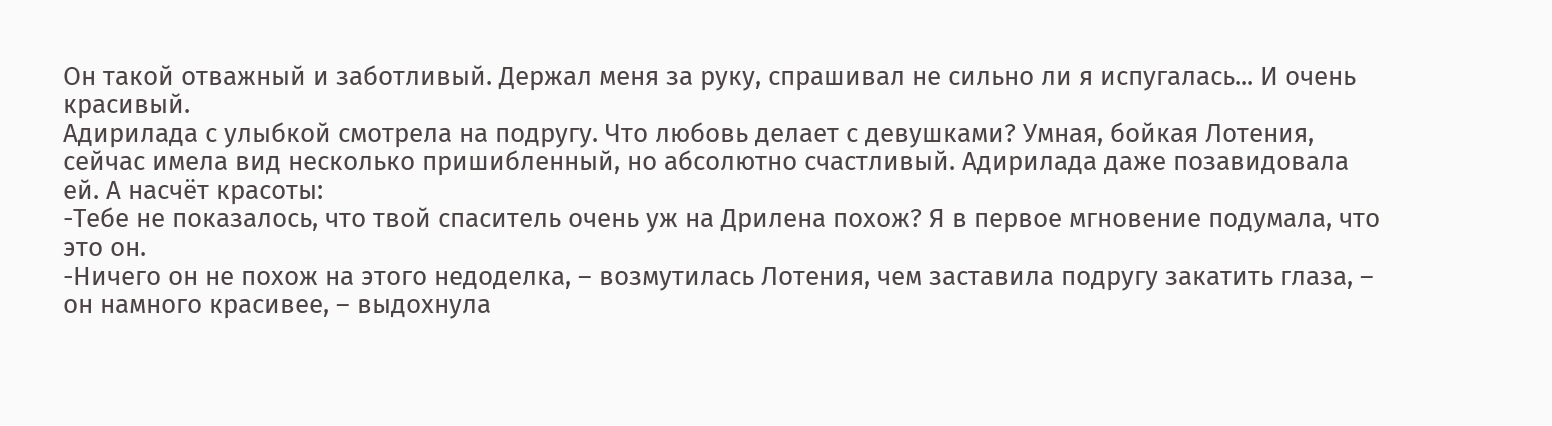Он такой отважный и заботливый. Держал меня за руку, спрашивал не сильно ли я испугалась... И очень красивый.
Адирилада с улыбкой смотрела на подругу. Что любовь делает с девушками? Умная, бойкая Лотения, сейчас имела вид несколько пришибленный, но абсолютно счастливый. Адирилада даже позавидовала ей. А насчёт красоты:
-Тебе не показалось, что твой спаситель очень уж на Дрилена похож? Я в первое мгновение подумала, что это он.
-Ничего он не похож на этого недоделка, – возмутилась Лотения, чем заставила подругу закатить глаза, – он намного красивее, – выдохнула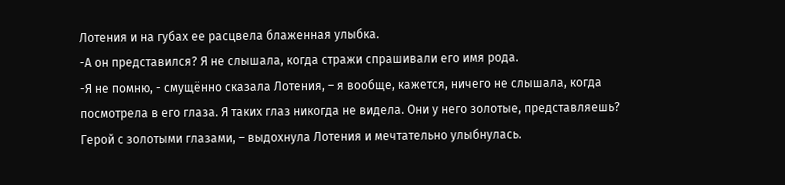Лотения и на губах ее расцвела блаженная улыбка.
-А он представился? Я не слышала, когда стражи спрашивали его имя рода.
-Я не помню, - смущённо сказала Лотения, – я вообще, кажется, ничего не слышала, когда посмотрела в его глаза. Я таких глаз никогда не видела. Они у него золотые, представляешь? Герой с золотыми глазами, – выдохнула Лотения и мечтательно улыбнулась.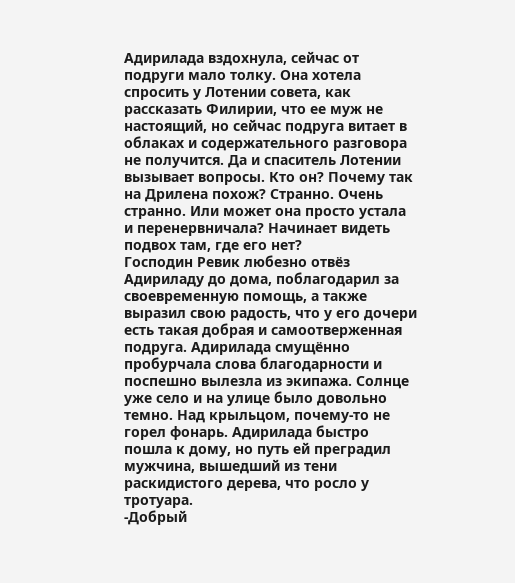Адирилада вздохнула, сейчас от подруги мало толку. Она хотела спросить у Лотении совета, как рассказать Филирии, что ее муж не настоящий, но сейчас подруга витает в облаках и содержательного разговора не получится. Да и спаситель Лотении вызывает вопросы. Кто он? Почему так на Дрилена похож? Странно. Очень странно. Или может она просто устала и перенервничала? Начинает видеть подвох там, где его нет?
Господин Ревик любезно отвёз Адириладу до дома, поблагодарил за своевременную помощь, а также выразил свою радость, что у его дочери есть такая добрая и самоотверженная подруга. Адирилада смущённо пробурчала слова благодарности и поспешно вылезла из экипажа. Солнце уже село и на улице было довольно темно. Над крыльцом, почему-то не горел фонарь. Адирилада быстро пошла к дому, но путь ей преградил мужчина, вышедший из тени раскидистого дерева, что росло у тротуара.
-Добрый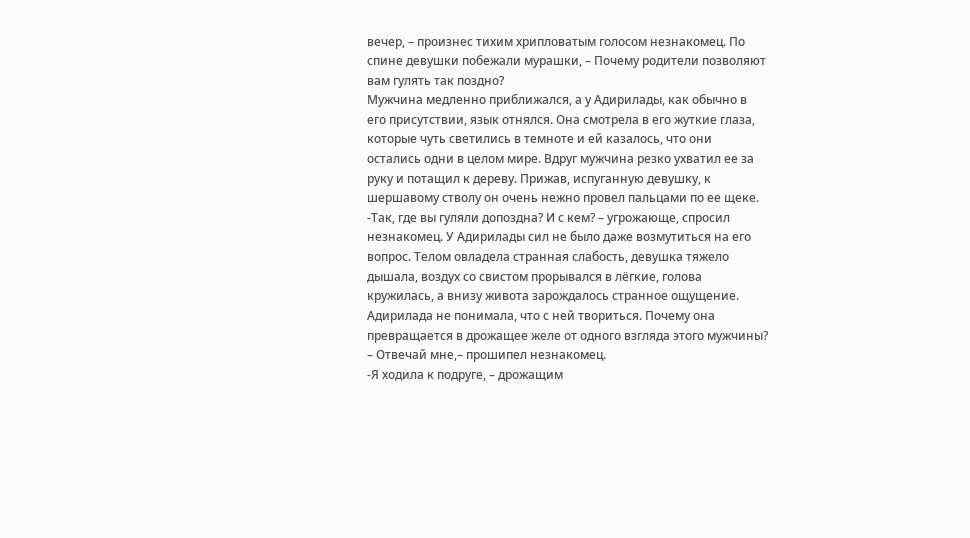вечер, – произнес тихим хрипловатым голосом незнакомец. По спине девушки побежали мурашки, – Почему родители позволяют вам гулять так поздно?
Мужчина медленно приближался, а у Адирилады, как обычно в его присутствии, язык отнялся. Она смотрела в его жуткие глаза, которые чуть светились в темноте и ей казалось, что они остались одни в целом мире. Вдруг мужчина резко ухватил ее за руку и потащил к дереву. Прижав, испуганную девушку, к шершавому стволу он очень нежно провел пальцами по ее щеке.
-Так, где вы гуляли допоздна? И с кем? – угрожающе, спросил незнакомец. У Адирилады сил не было даже возмутиться на его вопрос. Телом овладела странная слабость, девушка тяжело дышала, воздух со свистом прорывался в лёгкие, голова кружилась, а внизу живота зарождалось странное ощущение. Адирилада не понимала, что с ней твориться. Почему она превращается в дрожащее желе от одного взгляда этого мужчины? – Отвечай мне,– прошипел незнакомец.
-Я ходила к подруге, – дрожащим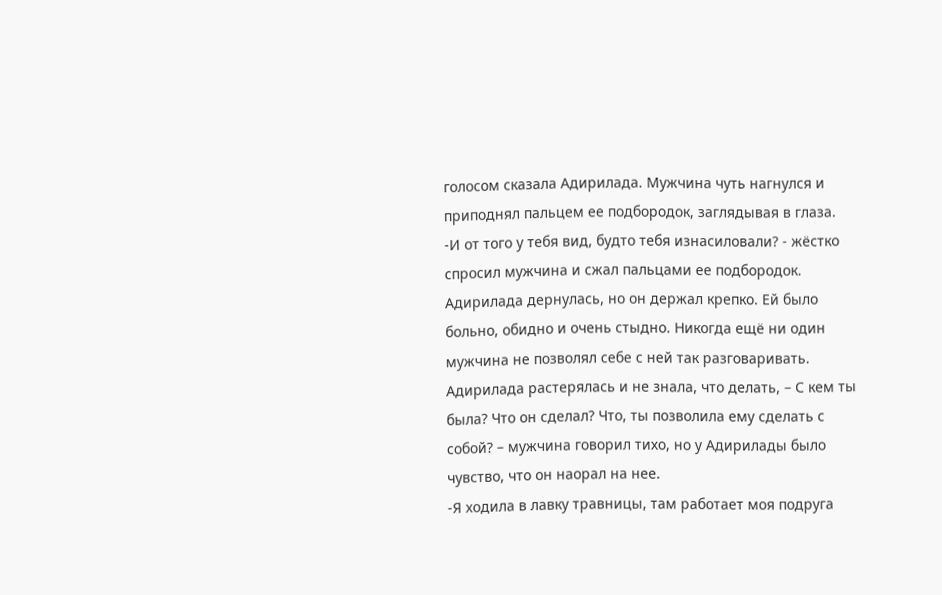голосом сказала Адирилада. Мужчина чуть нагнулся и приподнял пальцем ее подбородок, заглядывая в глаза.
-И от того у тебя вид, будто тебя изнасиловали? - жёстко спросил мужчина и сжал пальцами ее подбородок. Адирилада дернулась, но он держал крепко. Ей было больно, обидно и очень стыдно. Никогда ещё ни один мужчина не позволял себе с ней так разговаривать. Адирилада растерялась и не знала, что делать, – С кем ты была? Что он сделал? Что, ты позволила ему сделать с собой? – мужчина говорил тихо, но у Адирилады было чувство, что он наорал на нее.
-Я ходила в лавку травницы, там работает моя подруга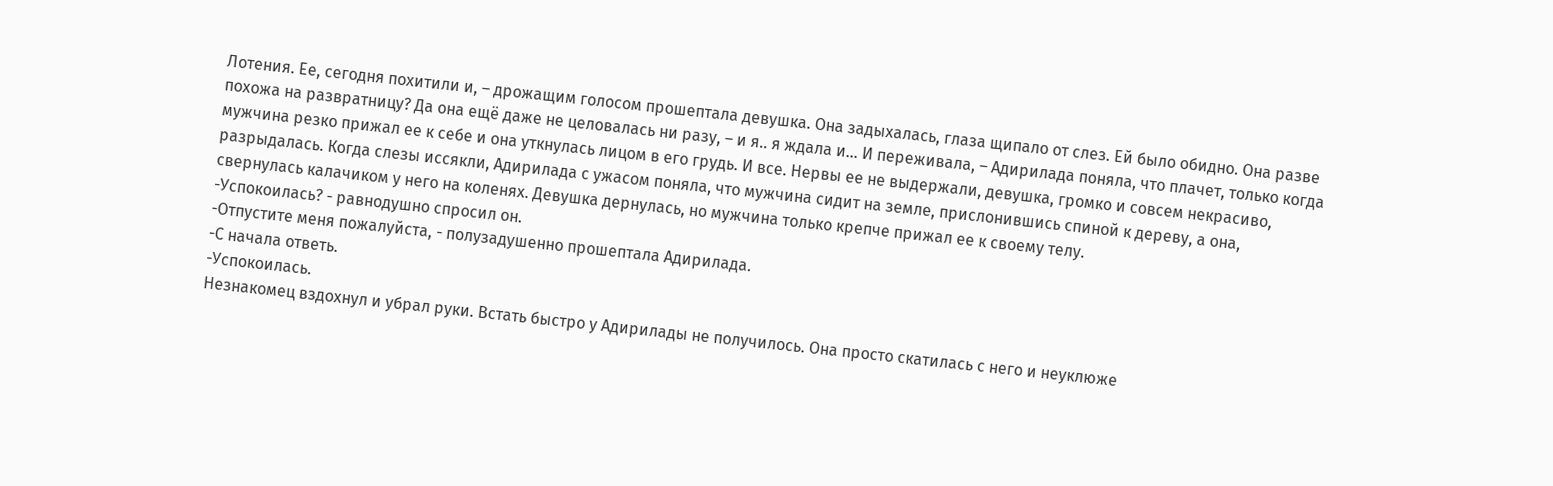Лотения. Ее, сегодня похитили и, – дрожащим голосом прошептала девушка. Она задыхалась, глаза щипало от слез. Ей было обидно. Она разве похожа на развратницу? Да она ещё даже не целовалась ни разу, – и я.. я ждала и... И переживала, – Адирилада поняла, что плачет, только когда мужчина резко прижал ее к себе и она уткнулась лицом в его грудь. И все. Нервы ее не выдержали, девушка, громко и совсем некрасиво, разрыдалась. Когда слезы иссякли, Адирилада с ужасом поняла, что мужчина сидит на земле, прислонившись спиной к дереву, а она, свернулась калачиком у него на коленях. Девушка дернулась, но мужчина только крепче прижал ее к своему телу.
-Успокоилась? - равнодушно спросил он.
-Отпустите меня пожалуйста, - полузадушенно прошептала Адирилада.
-С начала ответь.
-Успокоилась.
Незнакомец вздохнул и убрал руки. Встать быстро у Адирилады не получилось. Она просто скатилась с него и неуклюже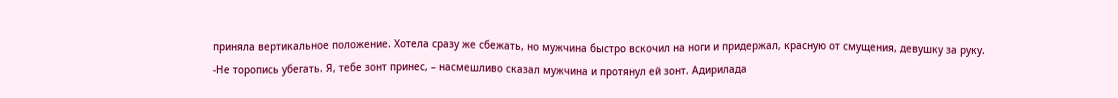приняла вертикальное положение. Хотела сразу же сбежать, но мужчина быстро вскочил на ноги и придержал, красную от смущения, девушку за руку.
-Не торопись убегать. Я, тебе зонт принес, – насмешливо сказал мужчина и протянул ей зонт. Адирилада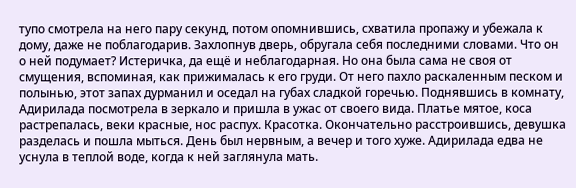тупо смотрела на него пару секунд, потом опомнившись, схватила пропажу и убежала к дому, даже не поблагодарив. Захлопнув дверь, обругала себя последними словами. Что он о ней подумает? Истеричка, да ещё и неблагодарная. Но она была сама не своя от смущения, вспоминая, как прижималась к его груди. От него пахло раскаленным песком и полынью, этот запах дурманил и оседал на губах сладкой горечью. Поднявшись в комнату, Адирилада посмотрела в зеркало и пришла в ужас от своего вида. Платье мятое, коса растрепалась, веки красные, нос распух. Красотка. Окончательно расстроившись, девушка разделась и пошла мыться. День был нервным, а вечер и того хуже. Адирилада едва не уснула в теплой воде, когда к ней заглянула мать.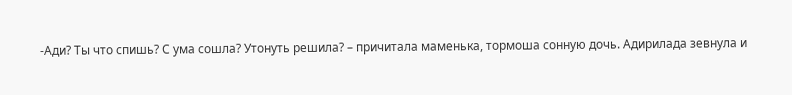-Ади? Ты что спишь? С ума сошла? Утонуть решила? – причитала маменька, тормоша сонную дочь. Адирилада зевнула и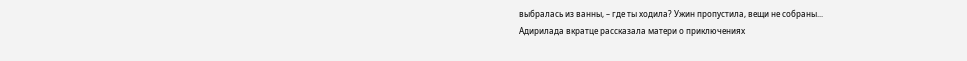выбралась из ванны, – где ты ходила? Ужин пропустила, вещи не собраны...
Адирилада вкратце рассказала матери о приключениях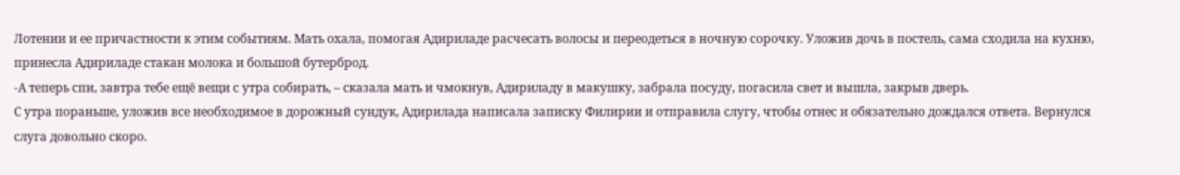Лотении и ее причастности к этим событиям. Мать охала, помогая Адириладе расчесать волосы и переодеться в ночную сорочку. Уложив дочь в постель, сама сходила на кухню, принесла Адириладе стакан молока и большой бутерброд.
-А теперь спи, завтра тебе ещё вещи с утра собирать, – сказала мать и чмокнув, Адириладу в макушку, забрала посуду, погасила свет и вышла, закрыв дверь.
С утра пораньше, уложив все необходимое в дорожный сундук, Адирилада написала записку Филирии и отправила слугу, чтобы отнес и обязательно дождался ответа. Вернулся слуга довольно скоро.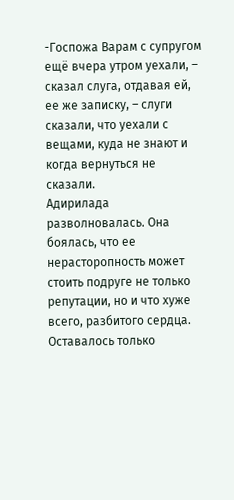-Госпожа Варам с супругом ещё вчера утром уехали, – сказал слуга, отдавая ей, ее же записку, – слуги сказали, что уехали с вещами, куда не знают и когда вернуться не сказали.
Адирилада разволновалась. Она боялась, что ее нерасторопность может стоить подруге не только репутации, но и что хуже всего, разбитого сердца. Оставалось только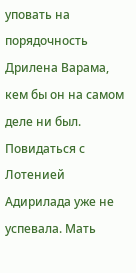уповать на порядочность Дрилена Варама, кем бы он на самом деле ни был. Повидаться с Лотенией Адирилада уже не успевала. Мать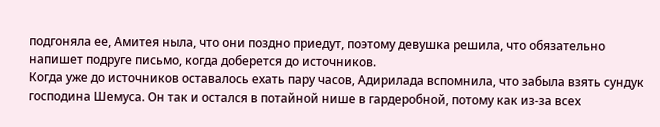подгоняла ее, Амитея ныла, что они поздно приедут, поэтому девушка решила, что обязательно напишет подруге письмо, когда доберется до источников.
Когда уже до источников оставалось ехать пару часов, Адирилада вспомнила, что забыла взять сундук господина Шемуса. Он так и остался в потайной нише в гардеробной, потому как из-за всех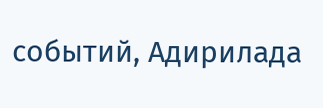событий, Адирилада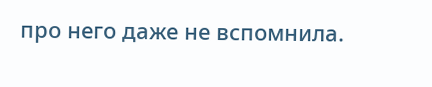про него даже не вспомнила.